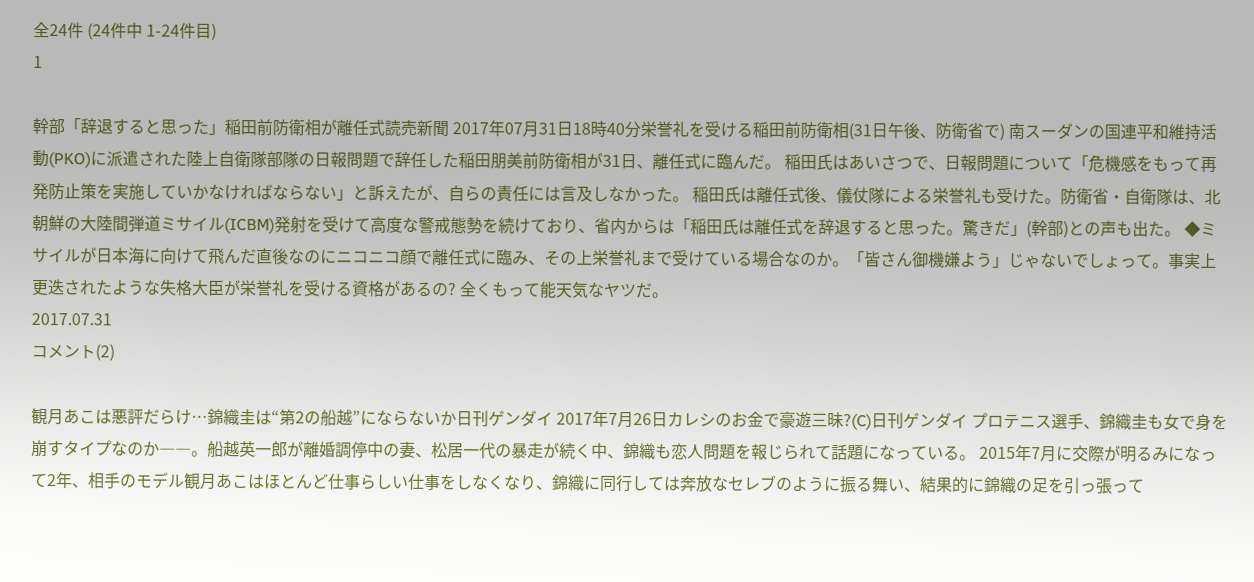全24件 (24件中 1-24件目)
1

幹部「辞退すると思った」稲田前防衛相が離任式読売新聞 2017年07月31日18時40分栄誉礼を受ける稲田前防衛相(31日午後、防衛省で) 南スーダンの国連平和維持活動(PKO)に派遣された陸上自衛隊部隊の日報問題で辞任した稲田朋美前防衛相が31日、離任式に臨んだ。 稲田氏はあいさつで、日報問題について「危機感をもって再発防止策を実施していかなければならない」と訴えたが、自らの責任には言及しなかった。 稲田氏は離任式後、儀仗隊による栄誉礼も受けた。防衛省・自衛隊は、北朝鮮の大陸間弾道ミサイル(ICBM)発射を受けて高度な警戒態勢を続けており、省内からは「稲田氏は離任式を辞退すると思った。驚きだ」(幹部)との声も出た。 ◆ミサイルが日本海に向けて飛んだ直後なのにニコニコ顔で離任式に臨み、その上栄誉礼まで受けている場合なのか。「皆さん御機嫌よう」じゃないでしょって。事実上更迭されたような失格大臣が栄誉礼を受ける資格があるの? 全くもって能天気なヤツだ。
2017.07.31
コメント(2)

観月あこは悪評だらけ…錦織圭は“第2の船越”にならないか日刊ゲンダイ 2017年7月26日カレシのお金で豪遊三昧?(C)日刊ゲンダイ プロテニス選手、錦織圭も女で身を崩すタイプなのか――。船越英一郎が離婚調停中の妻、松居一代の暴走が続く中、錦織も恋人問題を報じられて話題になっている。 2015年7月に交際が明るみになって2年、相手のモデル観月あこはほとんど仕事らしい仕事をしなくなり、錦織に同行しては奔放なセレブのように振る舞い、結果的に錦織の足を引っ張って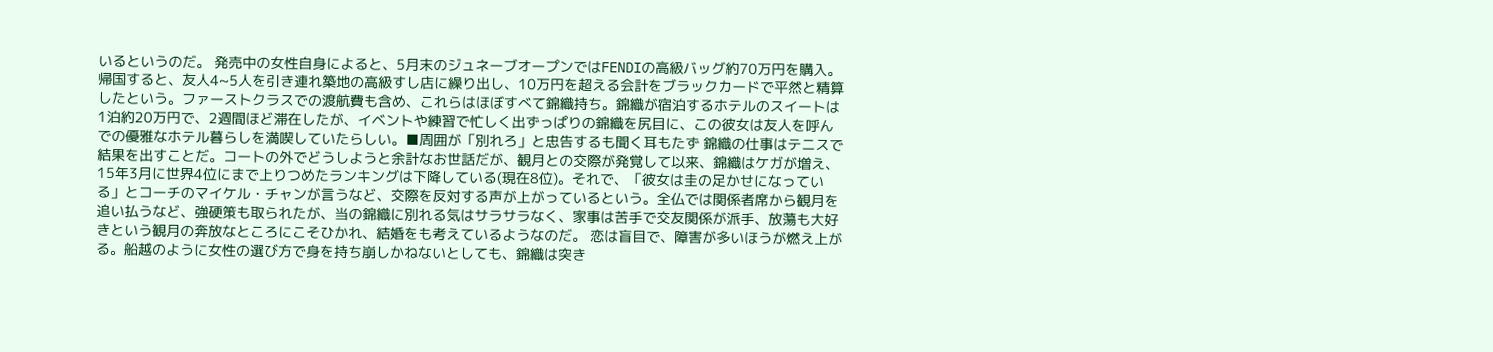いるというのだ。 発売中の女性自身によると、5月末のジュネーブオープンではFENDIの高級バッグ約70万円を購入。帰国すると、友人4~5人を引き連れ築地の高級すし店に繰り出し、10万円を超える会計をブラックカードで平然と精算したという。ファーストクラスでの渡航費も含め、これらはほぼすべて錦織持ち。錦織が宿泊するホテルのスイートは1泊約20万円で、2週間ほど滞在したが、イベントや練習で忙しく出ずっぱりの錦織を尻目に、この彼女は友人を呼んでの優雅なホテル暮らしを満喫していたらしい。■周囲が「別れろ」と忠告するも聞く耳もたず 錦織の仕事はテニスで結果を出すことだ。コートの外でどうしようと余計なお世話だが、観月との交際が発覚して以来、錦織はケガが増え、15年3月に世界4位にまで上りつめたランキングは下降している(現在8位)。それで、「彼女は圭の足かせになっている」とコーチのマイケル・チャンが言うなど、交際を反対する声が上がっているという。全仏では関係者席から観月を追い払うなど、強硬策も取られたが、当の錦織に別れる気はサラサラなく、家事は苦手で交友関係が派手、放蕩も大好きという観月の奔放なところにこそひかれ、結婚をも考えているようなのだ。 恋は盲目で、障害が多いほうが燃え上がる。船越のように女性の選び方で身を持ち崩しかねないとしても、錦織は突き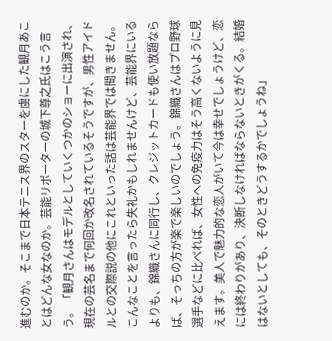進むのか。そこまで日本テニス界のスターを虜にした観月あことはどんな女なのか。芸能リポーターの城下尊之氏はこう言う。 「観月さんはモデルとしていくつかのショーに出演され、現在の芸名まで何回か改名されているそうですが、男性アイドルとの交際説の他にこれといった話は芸能界では聞きません。こんなことを言ったら失礼かもしれませんけど、芸能界にいるよりも、錦織さんに同行し、クレジットカードも使い放題ならば、そっちの方が楽で楽しいのでしょう。錦織さんはプロ野球選手などに比べれば、女性への免疫力はそう高くないように見えます。美人で魅力的な恋人がいて今は幸せでしょうけど、恋には終わりがあり、決断しなければならないときがくる。結婚はないとしても、そのときどうするかでしょうね」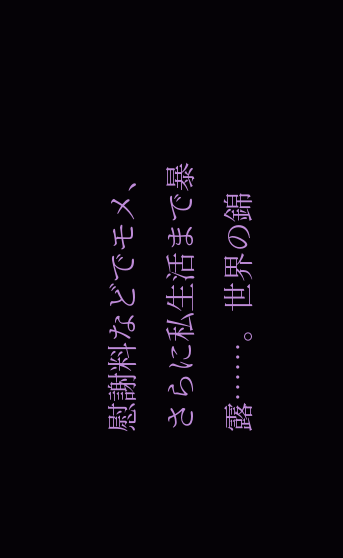慰謝料などでモメ、さらに私生活まで暴露……。世界の錦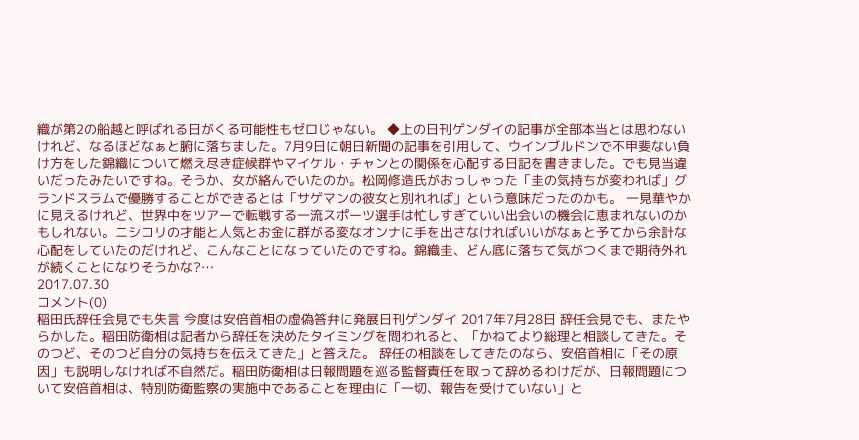織が第2の船越と呼ばれる日がくる可能性もゼロじゃない。 ◆上の日刊ゲンダイの記事が全部本当とは思わないけれど、なるほどなぁと腑に落ちました。7月9日に朝日新聞の記事を引用して、ウインブルドンで不甲斐ない負け方をした錦織について燃え尽き症候群やマイケル・チャンとの関係を心配する日記を書きました。でも見当違いだったみたいですね。そうか、女が絡んでいたのか。松岡修造氏がおっしゃった「圭の気持ちが変われば」グランドスラムで優勝することができるとは「サゲマンの彼女と別れれば」という意味だったのかも。 一見華やかに見えるけれど、世界中をツアーで転戦する一流スポーツ選手は忙しすぎていい出会いの機会に恵まれないのかもしれない。ニシコリの才能と人気とお金に群がる変なオンナに手を出さなければいいがなぁと予てから余計な心配をしていたのだけれど、こんなことになっていたのですね。錦織圭、どん底に落ちて気がつくまで期待外れが続くことになりそうかな?…
2017.07.30
コメント(0)
稲田氏辞任会見でも失言 今度は安倍首相の虚偽答弁に発展日刊ゲンダイ 2017年7月28日 辞任会見でも、またやらかした。稲田防衛相は記者から辞任を決めたタイミングを問われると、「かねてより総理と相談してきた。そのつど、そのつど自分の気持ちを伝えてきた」と答えた。 辞任の相談をしてきたのなら、安倍首相に「その原因」も説明しなければ不自然だ。稲田防衛相は日報問題を巡る監督責任を取って辞めるわけだが、日報問題について安倍首相は、特別防衛監察の実施中であることを理由に「一切、報告を受けていない」と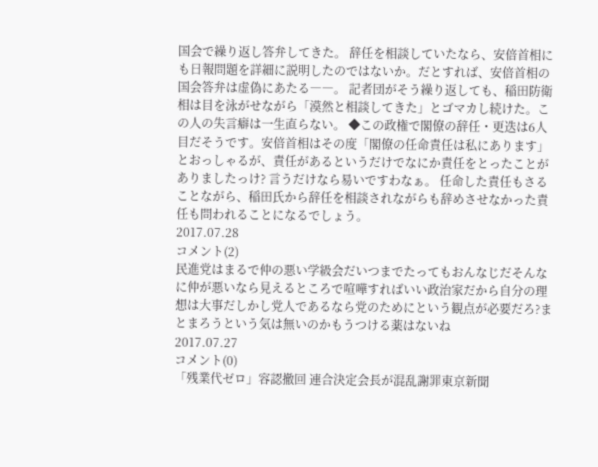国会で繰り返し答弁してきた。 辞任を相談していたなら、安倍首相にも日報問題を詳細に説明したのではないか。だとすれば、安倍首相の国会答弁は虚偽にあたる――。 記者団がそう繰り返しても、稲田防衛相は目を泳がせながら「漠然と相談してきた」とゴマカし続けた。この人の失言癖は一生直らない。 ◆この政権で閣僚の辞任・更迭は6人目だそうです。安倍首相はその度「閣僚の任命責任は私にあります」とおっしゃるが、責任があるというだけでなにか責任をとったことがありましたっけ? 言うだけなら易いですわなぁ。 任命した責任もさることながら、稲田氏から辞任を相談されながらも辞めさせなかった責任も問われることになるでしょう。
2017.07.28
コメント(2)
民進党はまるで仲の悪い学級会だいつまでたってもおんなじだそんなに仲が悪いなら見えるところで喧嘩すればいい政治家だから自分の理想は大事だしかし党人であるなら党のためにという観点が必要だろ?まとまろうという気は無いのかもうつける薬はないね
2017.07.27
コメント(0)
「残業代ゼロ」容認撤回 連合決定会長が混乱謝罪東京新聞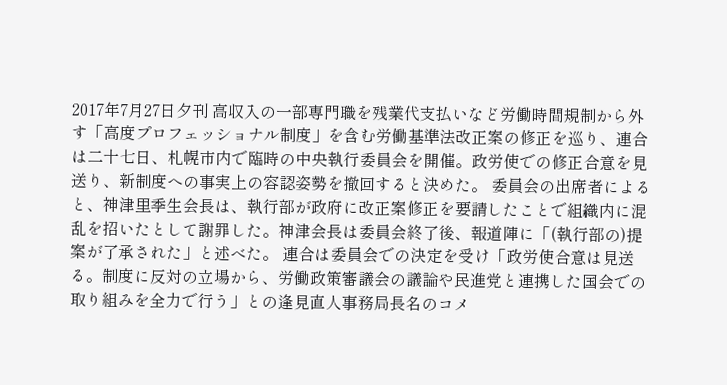2017年7月27日夕刊 高収入の一部専門職を残業代支払いなど労働時間規制から外す「高度プロフェッショナル制度」を含む労働基準法改正案の修正を巡り、連合は二十七日、札幌市内で臨時の中央執行委員会を開催。政労使での修正合意を見送り、新制度への事実上の容認姿勢を撤回すると決めた。 委員会の出席者によると、神津里季生会長は、執行部が政府に改正案修正を要請したことで組織内に混乱を招いたとして謝罪した。神津会長は委員会終了後、報道陣に「(執行部の)提案が了承された」と述べた。 連合は委員会での決定を受け「政労使合意は見送る。制度に反対の立場から、労働政策審議会の議論や民進党と連携した国会での取り組みを全力で行う」との逢見直人事務局長名のコメ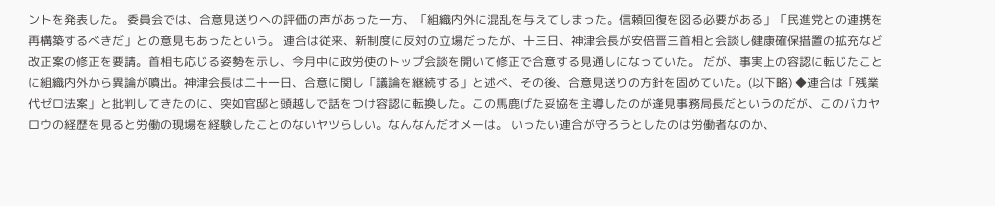ントを発表した。 委員会では、合意見送りへの評価の声があった一方、「組織内外に混乱を与えてしまった。信頼回復を図る必要がある」「民進党との連携を再構築するべきだ」との意見もあったという。 連合は従来、新制度に反対の立場だったが、十三日、神津会長が安倍晋三首相と会談し健康確保措置の拡充など改正案の修正を要請。首相も応じる姿勢を示し、今月中に政労使のトップ会談を開いて修正で合意する見通しになっていた。 だが、事実上の容認に転じたことに組織内外から異論が噴出。神津会長は二十一日、合意に関し「議論を継続する」と述べ、その後、合意見送りの方針を固めていた。(以下略) ◆連合は「残業代ゼロ法案」と批判してきたのに、突如官邸と頭越しで話をつけ容認に転換した。この馬鹿げた妥協を主導したのが逢見事務局長だというのだが、このバカヤロウの経歴を見ると労働の現場を経験したことのないヤツらしい。なんなんだオメーは。 いったい連合が守ろうとしたのは労働者なのか、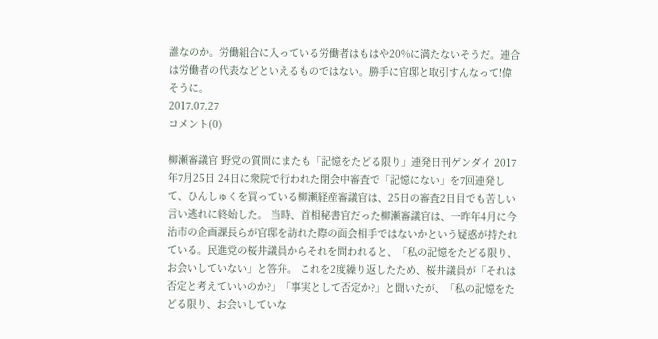誰なのか。労働組合に入っている労働者はもはや20%に満たないそうだ。連合は労働者の代表などといえるものではない。勝手に官邸と取引すんなって!偉そうに。
2017.07.27
コメント(0)

柳瀬審議官 野党の質問にまたも「記憶をたどる限り」連発日刊ゲンダイ 2017年7月25日 24日に衆院で行われた閉会中審査で「記憶にない」を7回連発して、ひんしゅくを買っている柳瀬経産審議官は、25日の審査2日目でも苦しい言い逃れに終始した。 当時、首相秘書官だった柳瀬審議官は、一昨年4月に今治市の企画課長らが官邸を訪れた際の面会相手ではないかという疑惑が持たれている。民進党の桜井議員からそれを問われると、「私の記憶をたどる限り、お会いしていない」と答弁。 これを2度繰り返したため、桜井議員が「それは否定と考えていいのか?」「事実として否定か?」と聞いたが、「私の記憶をたどる限り、お会いしていな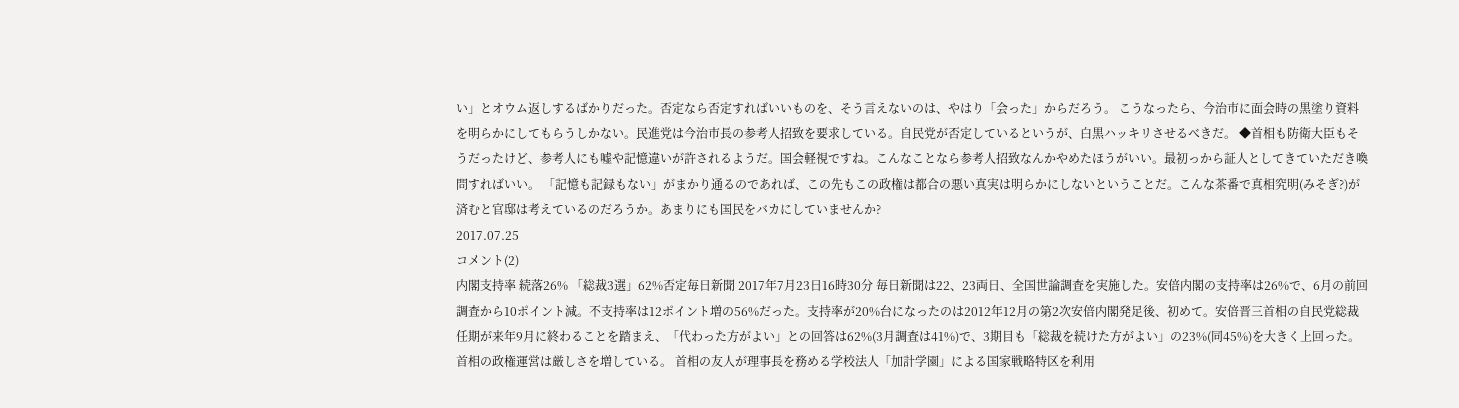い」とオウム返しするばかりだった。否定なら否定すればいいものを、そう言えないのは、やはり「会った」からだろう。 こうなったら、今治市に面会時の黒塗り資料を明らかにしてもらうしかない。民進党は今治市長の参考人招致を要求している。自民党が否定しているというが、白黒ハッキリさせるべきだ。 ◆首相も防衛大臣もそうだったけど、参考人にも嘘や記憶違いが許されるようだ。国会軽視ですね。こんなことなら参考人招致なんかやめたほうがいい。最初っから証人としてきていただき喚問すればいい。 「記憶も記録もない」がまかり通るのであれば、この先もこの政権は都合の悪い真実は明らかにしないということだ。こんな茶番で真相究明(みそぎ?)が済むと官邸は考えているのだろうか。あまりにも国民をバカにしていませんか?
2017.07.25
コメント(2)
内閣支持率 続落26% 「総裁3選」62%否定毎日新聞 2017年7月23日16時30分 毎日新聞は22、23両日、全国世論調査を実施した。安倍内閣の支持率は26%で、6月の前回調査から10ポイント減。不支持率は12ポイント増の56%だった。支持率が20%台になったのは2012年12月の第2次安倍内閣発足後、初めて。安倍晋三首相の自民党総裁任期が来年9月に終わることを踏まえ、「代わった方がよい」との回答は62%(3月調査は41%)で、3期目も「総裁を続けた方がよい」の23%(同45%)を大きく上回った。首相の政権運営は厳しさを増している。 首相の友人が理事長を務める学校法人「加計学園」による国家戦略特区を利用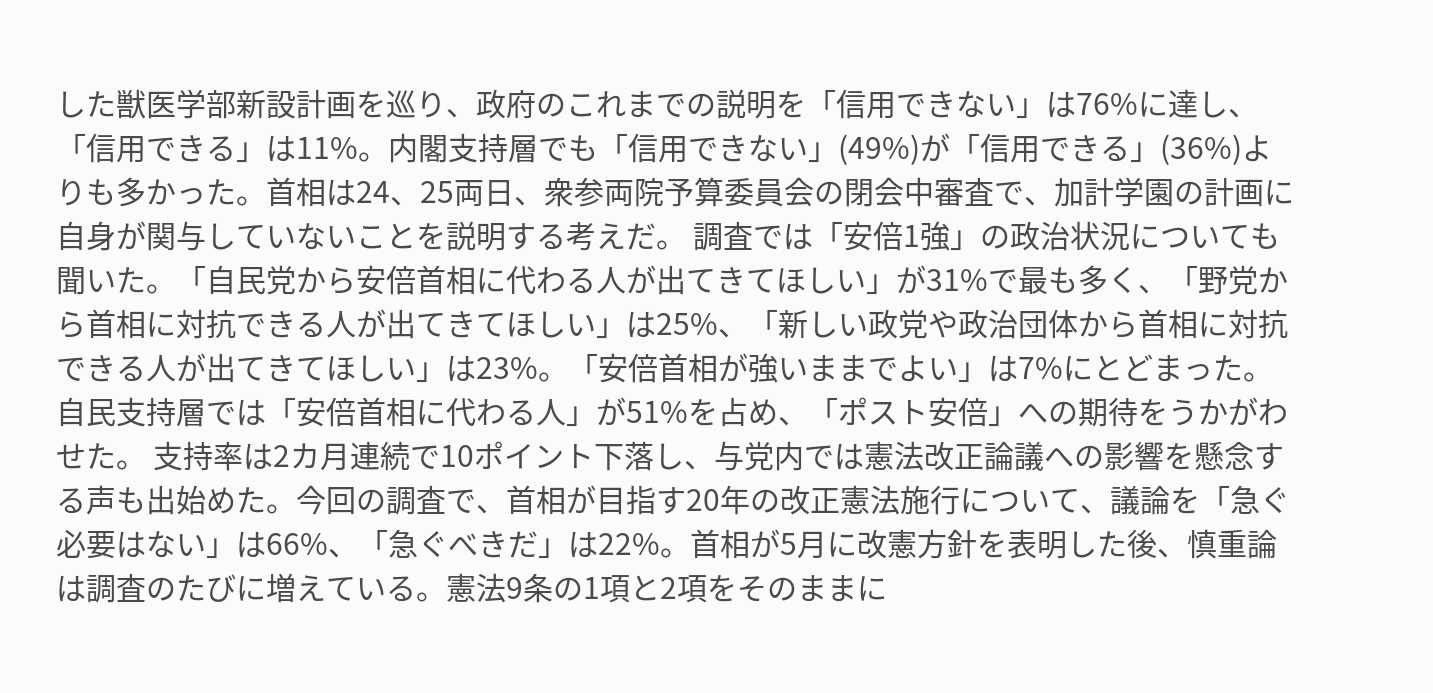した獣医学部新設計画を巡り、政府のこれまでの説明を「信用できない」は76%に達し、「信用できる」は11%。内閣支持層でも「信用できない」(49%)が「信用できる」(36%)よりも多かった。首相は24、25両日、衆参両院予算委員会の閉会中審査で、加計学園の計画に自身が関与していないことを説明する考えだ。 調査では「安倍1強」の政治状況についても聞いた。「自民党から安倍首相に代わる人が出てきてほしい」が31%で最も多く、「野党から首相に対抗できる人が出てきてほしい」は25%、「新しい政党や政治団体から首相に対抗できる人が出てきてほしい」は23%。「安倍首相が強いままでよい」は7%にとどまった。自民支持層では「安倍首相に代わる人」が51%を占め、「ポスト安倍」への期待をうかがわせた。 支持率は2カ月連続で10ポイント下落し、与党内では憲法改正論議への影響を懸念する声も出始めた。今回の調査で、首相が目指す20年の改正憲法施行について、議論を「急ぐ必要はない」は66%、「急ぐべきだ」は22%。首相が5月に改憲方針を表明した後、慎重論は調査のたびに増えている。憲法9条の1項と2項をそのままに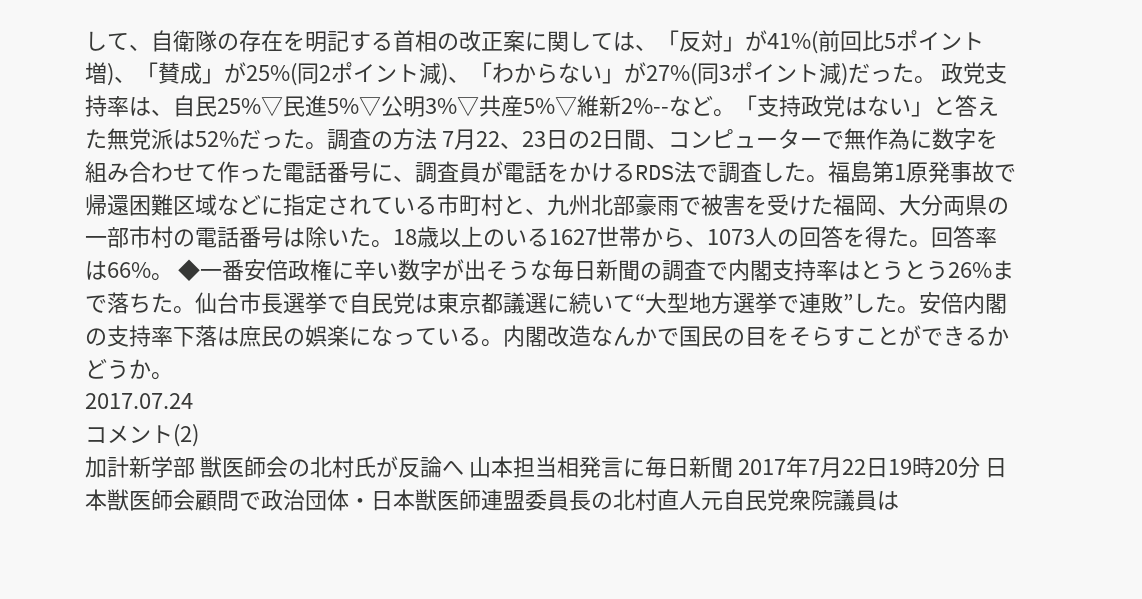して、自衛隊の存在を明記する首相の改正案に関しては、「反対」が41%(前回比5ポイント増)、「賛成」が25%(同2ポイント減)、「わからない」が27%(同3ポイント減)だった。 政党支持率は、自民25%▽民進5%▽公明3%▽共産5%▽維新2%--など。「支持政党はない」と答えた無党派は52%だった。調査の方法 7月22、23日の2日間、コンピューターで無作為に数字を組み合わせて作った電話番号に、調査員が電話をかけるRDS法で調査した。福島第1原発事故で帰還困難区域などに指定されている市町村と、九州北部豪雨で被害を受けた福岡、大分両県の一部市村の電話番号は除いた。18歳以上のいる1627世帯から、1073人の回答を得た。回答率は66%。 ◆一番安倍政権に辛い数字が出そうな毎日新聞の調査で内閣支持率はとうとう26%まで落ちた。仙台市長選挙で自民党は東京都議選に続いて“大型地方選挙で連敗”した。安倍内閣の支持率下落は庶民の娯楽になっている。内閣改造なんかで国民の目をそらすことができるかどうか。
2017.07.24
コメント(2)
加計新学部 獣医師会の北村氏が反論へ 山本担当相発言に毎日新聞 2017年7月22日19時20分 日本獣医師会顧問で政治団体・日本獣医師連盟委員長の北村直人元自民党衆院議員は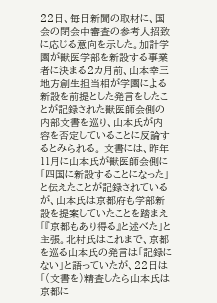22日、毎日新聞の取材に、国会の閉会中審査の参考人招致に応じる意向を示した。加計学園が獣医学部を新設する事業者に決まる2カ月前、山本幸三地方創生担当相が学園による新設を前提とした発言をしたことが記録された獣医師会側の内部文書を巡り、山本氏が内容を否定していることに反論するとみられる。 文書には、昨年11月に山本氏が獣医師会側に「四国に新設することになった」と伝えたことが記録されているが、山本氏は京都府も学部新設を提案していたことを踏まえ「『京都もあり得る』と述べた」と主張。北村氏はこれまで、京都を巡る山本氏の発言は「記録にない」と語っていたが、22日は「(文書を)精査したら山本氏は京都に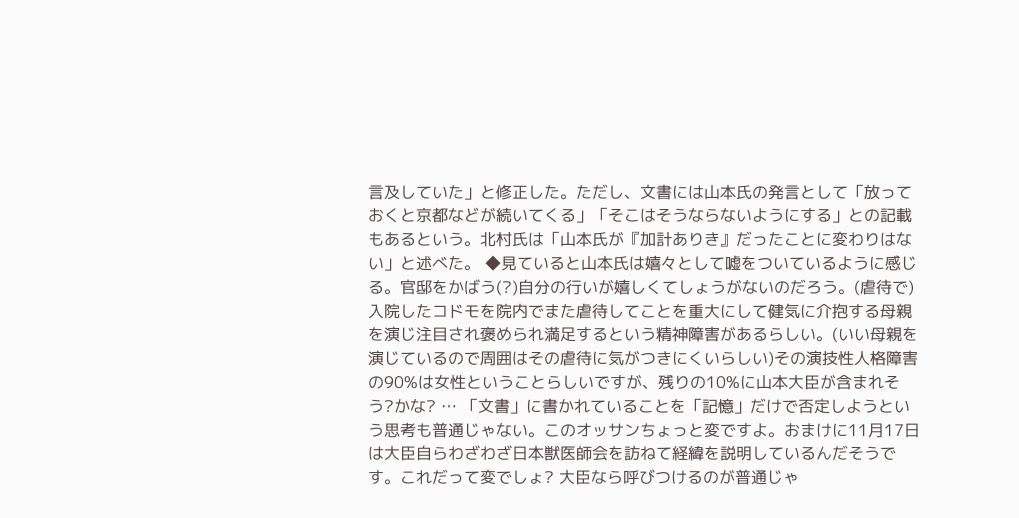言及していた」と修正した。ただし、文書には山本氏の発言として「放っておくと京都などが続いてくる」「そこはそうならないようにする」との記載もあるという。北村氏は「山本氏が『加計ありき』だったことに変わりはない」と述べた。 ◆見ていると山本氏は嬉々として嘘をついているように感じる。官邸をかばう(?)自分の行いが嬉しくてしょうがないのだろう。(虐待で)入院したコドモを院内でまた虐待してことを重大にして健気に介抱する母親を演じ注目され褒められ満足するという精神障害があるらしい。(いい母親を演じているので周囲はその虐待に気がつきにくいらしい)その演技性人格障害の90%は女性ということらしいですが、残りの10%に山本大臣が含まれそう?かな? … 「文書」に書かれていることを「記憶」だけで否定しようという思考も普通じゃない。このオッサンちょっと変ですよ。おまけに11月17日は大臣自らわざわざ日本獣医師会を訪ねて経緯を説明しているんだそうです。これだって変でしょ? 大臣なら呼びつけるのが普通じゃ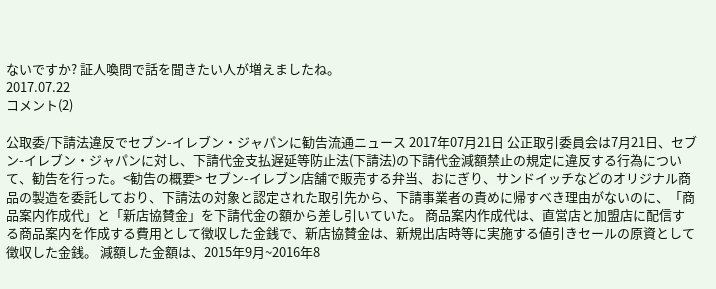ないですか? 証人喚問で話を聞きたい人が増えましたね。
2017.07.22
コメント(2)

公取委/下請法違反でセブン-イレブン・ジャパンに勧告流通ニュース 2017年07月21日 公正取引委員会は7月21日、セブン-イレブン・ジャパンに対し、下請代金支払遅延等防止法(下請法)の下請代金減額禁止の規定に違反する行為について、勧告を行った。<勧告の概要> セブン-イレブン店舗で販売する弁当、おにぎり、サンドイッチなどのオリジナル商品の製造を委託しており、下請法の対象と認定された取引先から、下請事業者の責めに帰すべき理由がないのに、「商品案内作成代」と「新店協賛金」を下請代金の額から差し引いていた。 商品案内作成代は、直営店と加盟店に配信する商品案内を作成する費用として徴収した金銭で、新店協賛金は、新規出店時等に実施する値引きセールの原資として徴収した金銭。 減額した金額は、2015年9月~2016年8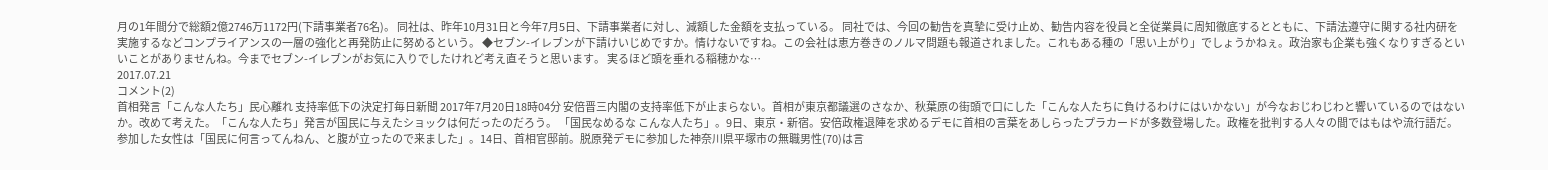月の1年間分で総額2億2746万1172円(下請事業者76名)。 同社は、昨年10月31日と今年7月5日、下請事業者に対し、減額した金額を支払っている。 同社では、今回の勧告を真摯に受け止め、勧告内容を役員と全従業員に周知徹底するとともに、下請法遵守に関する社内研を実施するなどコンプライアンスの一層の強化と再発防止に努めるという。 ◆セブン-イレブンが下請けいじめですか。情けないですね。この会社は恵方巻きのノルマ問題も報道されました。これもある種の「思い上がり」でしょうかねぇ。政治家も企業も強くなりすぎるといいことがありませんね。今までセブン-イレブンがお気に入りでしたけれど考え直そうと思います。 実るほど頭を垂れる稲穂かな…
2017.07.21
コメント(2)
首相発言「こんな人たち」民心離れ 支持率低下の決定打毎日新聞 2017年7月20日18時04分 安倍晋三内閣の支持率低下が止まらない。首相が東京都議選のさなか、秋葉原の街頭で口にした「こんな人たちに負けるわけにはいかない」が今なおじわじわと響いているのではないか。改めて考えた。「こんな人たち」発言が国民に与えたショックは何だったのだろう。 「国民なめるな こんな人たち」。9日、東京・新宿。安倍政権退陣を求めるデモに首相の言葉をあしらったプラカードが多数登場した。政権を批判する人々の間ではもはや流行語だ。参加した女性は「国民に何言ってんねん、と腹が立ったので来ました」。14日、首相官邸前。脱原発デモに参加した神奈川県平塚市の無職男性(70)は言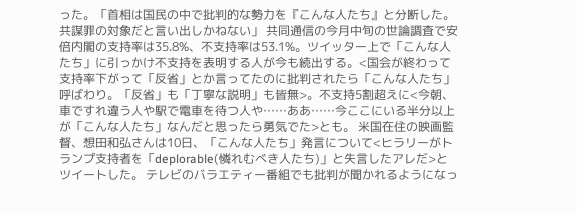った。「首相は国民の中で批判的な勢力を『こんな人たち』と分断した。共謀罪の対象だと言い出しかねない」 共同通信の今月中旬の世論調査で安倍内閣の支持率は35.8%、不支持率は53.1%。ツイッター上で「こんな人たち」に引っかけ不支持を表明する人が今も続出する。<国会が終わって支持率下がって「反省」とか言ってたのに批判されたら「こんな人たち」呼ばわり。「反省」も「丁寧な説明」も皆無>。不支持5割超えに<今朝、車ですれ違う人や駅で電車を待つ人や……ああ……今ここにいる半分以上が「こんな人たち」なんだと思ったら勇気でた>とも。 米国在住の映画監督、想田和弘さんは10日、「こんな人たち」発言について<ヒラリーがトランプ支持者を「deplorable(憐れむべき人たち)」と失言したアレだ>とツイートした。 テレビのバラエティー番組でも批判が聞かれるようになっ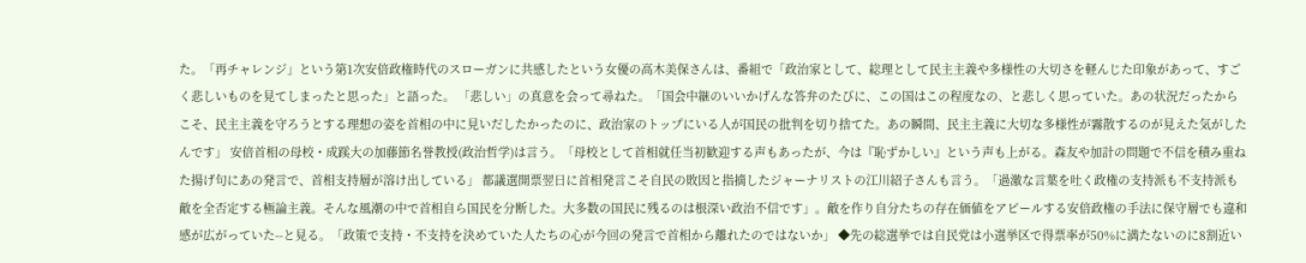た。「再チャレンジ」という第1次安倍政権時代のスローガンに共感したという女優の高木美保さんは、番組で「政治家として、総理として民主主義や多様性の大切さを軽んじた印象があって、すごく悲しいものを見てしまったと思った」と語った。 「悲しい」の真意を会って尋ねた。「国会中継のいいかげんな答弁のたびに、この国はこの程度なの、と悲しく思っていた。あの状況だったからこそ、民主主義を守ろうとする理想の姿を首相の中に見いだしたかったのに、政治家のトップにいる人が国民の批判を切り捨てた。あの瞬間、民主主義に大切な多様性が霧散するのが見えた気がしたんです」 安倍首相の母校・成蹊大の加藤節名誉教授(政治哲学)は言う。「母校として首相就任当初歓迎する声もあったが、今は『恥ずかしい』という声も上がる。森友や加計の問題で不信を積み重ねた揚げ句にあの発言で、首相支持層が溶け出している」 都議選開票翌日に首相発言こそ自民の敗因と指摘したジャーナリストの江川紹子さんも言う。「過激な言葉を吐く政権の支持派も不支持派も敵を全否定する極論主義。そんな風潮の中で首相自ら国民を分断した。大多数の国民に残るのは根深い政治不信です」。敵を作り自分たちの存在価値をアピールする安倍政権の手法に保守層でも違和感が広がっていた--と見る。「政策で支持・不支持を決めていた人たちの心が今回の発言で首相から離れたのではないか」 ◆先の総選挙では自民党は小選挙区で得票率が50%に満たないのに8割近い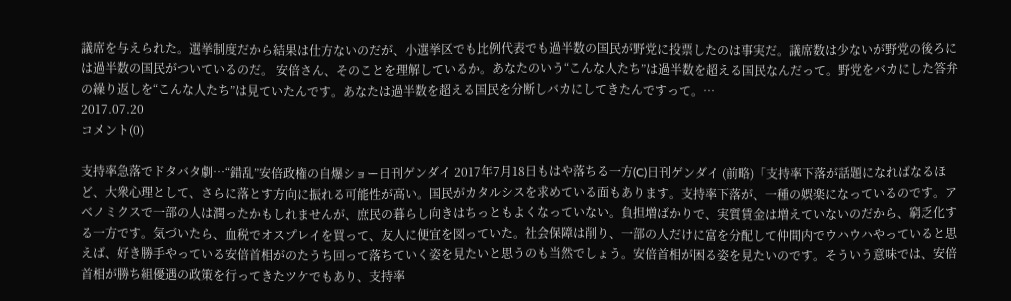議席を与えられた。選挙制度だから結果は仕方ないのだが、小選挙区でも比例代表でも過半数の国民が野党に投票したのは事実だ。議席数は少ないが野党の後ろには過半数の国民がついているのだ。 安倍さん、そのことを理解しているか。あなたのいう“こんな人たち”は過半数を超える国民なんだって。野党をバカにした答弁の繰り返しを“こんな人たち”は見ていたんです。あなたは過半数を超える国民を分断しバカにしてきたんですって。…
2017.07.20
コメント(0)

支持率急落でドタバタ劇…“錯乱”安倍政権の自爆ショー日刊ゲンダイ 2017年7月18日もはや落ちる一方(C)日刊ゲンダイ (前略)「支持率下落が話題になればなるほど、大衆心理として、さらに落とす方向に振れる可能性が高い。国民がカタルシスを求めている面もあります。支持率下落が、一種の娯楽になっているのです。アベノミクスで一部の人は潤ったかもしれませんが、庶民の暮らし向きはちっともよくなっていない。負担増ばかりで、実質賃金は増えていないのだから、窮乏化する一方です。気づいたら、血税でオスプレイを買って、友人に便宜を図っていた。社会保障は削り、一部の人だけに富を分配して仲間内でウハウハやっていると思えば、好き勝手やっている安倍首相がのたうち回って落ちていく姿を見たいと思うのも当然でしょう。安倍首相が困る姿を見たいのです。そういう意味では、安倍首相が勝ち組優遇の政策を行ってきたツケでもあり、支持率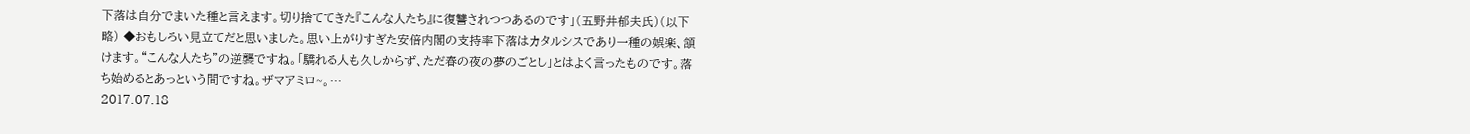下落は自分でまいた種と言えます。切り捨ててきた『こんな人たち』に復讐されつつあるのです」(五野井郁夫氏)(以下略) ◆おもしろい見立てだと思いました。思い上がりすぎた安倍内閣の支持率下落はカタルシスであり一種の娯楽、頷けます。“こんな人たち”の逆襲ですね。「驕れる人も久しからず、ただ春の夜の夢のごとし」とはよく言ったものです。落ち始めるとあっという間ですね。ザマアミロ~。…
2017.07.18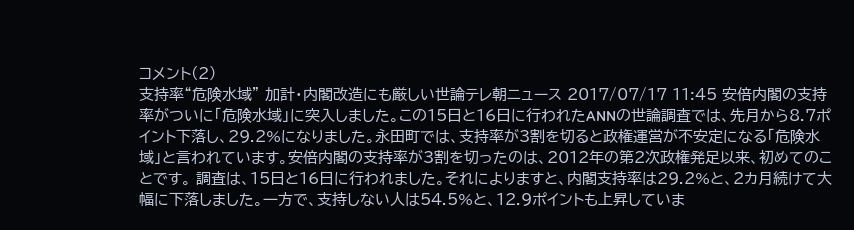コメント(2)
支持率“危険水域” 加計・内閣改造にも厳しい世論テレ朝ニュース 2017/07/17 11:45 安倍内閣の支持率がついに「危険水域」に突入しました。この15日と16日に行われたANNの世論調査では、先月から8.7ポイント下落し、29.2%になりました。永田町では、支持率が3割を切ると政権運営が不安定になる「危険水域」と言われています。安倍内閣の支持率が3割を切ったのは、2012年の第2次政権発足以来、初めてのことです。 調査は、15日と16日に行われました。それによりますと、内閣支持率は29.2%と、2カ月続けて大幅に下落しました。一方で、支持しない人は54.5%と、12.9ポイントも上昇していま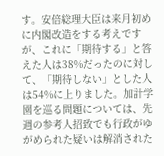す。安倍総理大臣は来月初めに内閣改造をする考えですが、これに「期待する」と答えた人は38%だったのに対して、「期待しない」とした人は54%に上りました。加計学園を巡る問題については、先週の参考人招致でも行政がゆがめられた疑いは解消された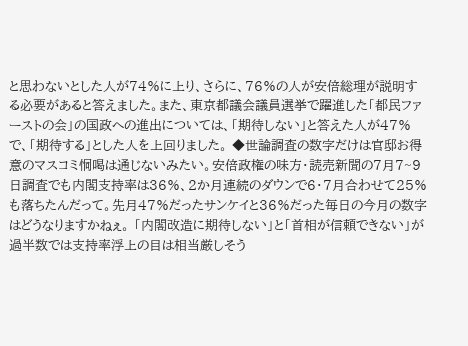と思わないとした人が74%に上り、さらに、76%の人が安倍総理が説明する必要があると答えました。また、東京都議会議員選挙で躍進した「都民ファーストの会」の国政への進出については、「期待しない」と答えた人が47%で、「期待する」とした人を上回りました。 ◆世論調査の数字だけは官邸お得意のマスコミ恫喝は通じないみたい。安倍政権の味方・読売新聞の7月7~9日調査でも内閣支持率は36%、2か月連続のダウンで6・7月合わせて25%も落ちたんだって。先月47%だったサンケイと36%だった毎日の今月の数字はどうなりますかねぇ。 「内閣改造に期待しない」と「首相が信頼できない」が過半数では支持率浮上の目は相当厳しそう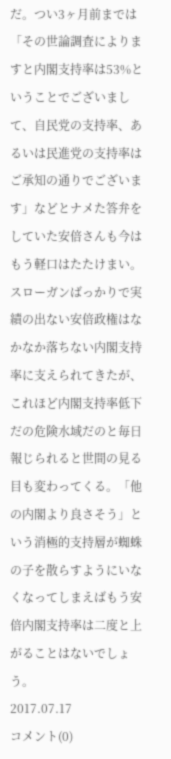だ。つい3ヶ月前までは「その世論調査によりますと内閣支持率は53%ということでございまして、自民党の支持率、あるいは民進党の支持率はご承知の通りでございます」などとナメた答弁をしていた安倍さんも今はもう軽口はたたけまい。 スローガンばっかりで実績の出ない安倍政権はなかなか落ちない内閣支持率に支えられてきたが、これほど内閣支持率低下だの危険水域だのと毎日報じられると世間の見る目も変わってくる。「他の内閣より良さそう」という消極的支持層が蜘蛛の子を散らすようにいなくなってしまえばもう安倍内閣支持率は二度と上がることはないでしょう。
2017.07.17
コメント(0)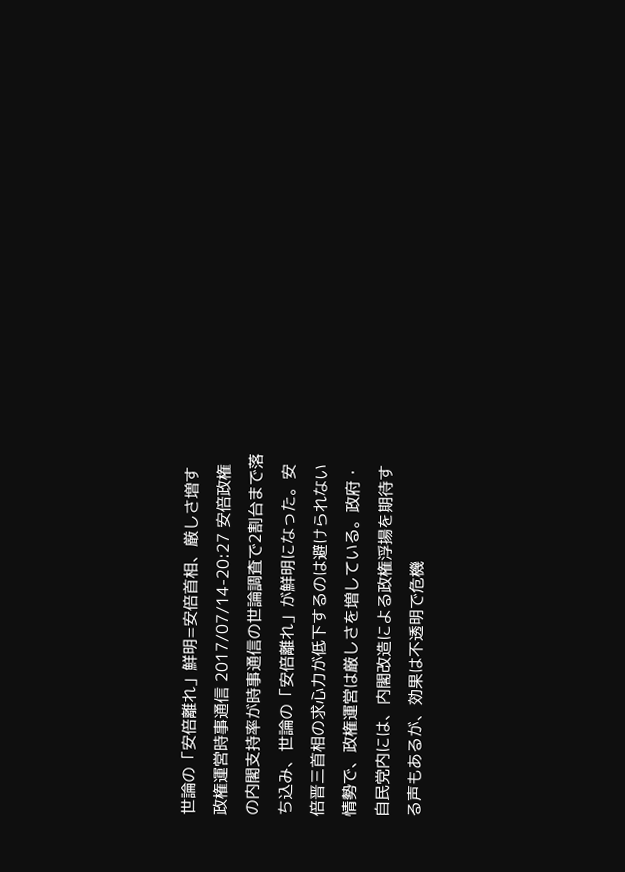世論の「安倍離れ」鮮明=安倍首相、厳しさ増す政権運営時事通信 2017/07/14-20:27 安倍政権の内閣支持率が時事通信の世論調査で2割台まで落ち込み、世論の「安倍離れ」が鮮明になった。安倍晋三首相の求心力が低下するのは避けられない情勢で、政権運営は厳しさを増している。政府・自民党内には、内閣改造による政権浮揚を期待する声もあるが、効果は不透明で危機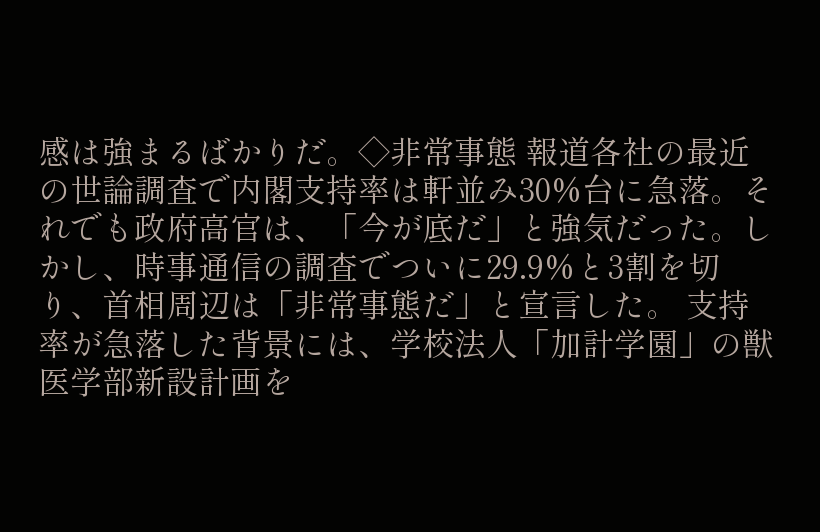感は強まるばかりだ。◇非常事態 報道各社の最近の世論調査で内閣支持率は軒並み30%台に急落。それでも政府高官は、「今が底だ」と強気だった。しかし、時事通信の調査でついに29.9%と3割を切り、首相周辺は「非常事態だ」と宣言した。 支持率が急落した背景には、学校法人「加計学園」の獣医学部新設計画を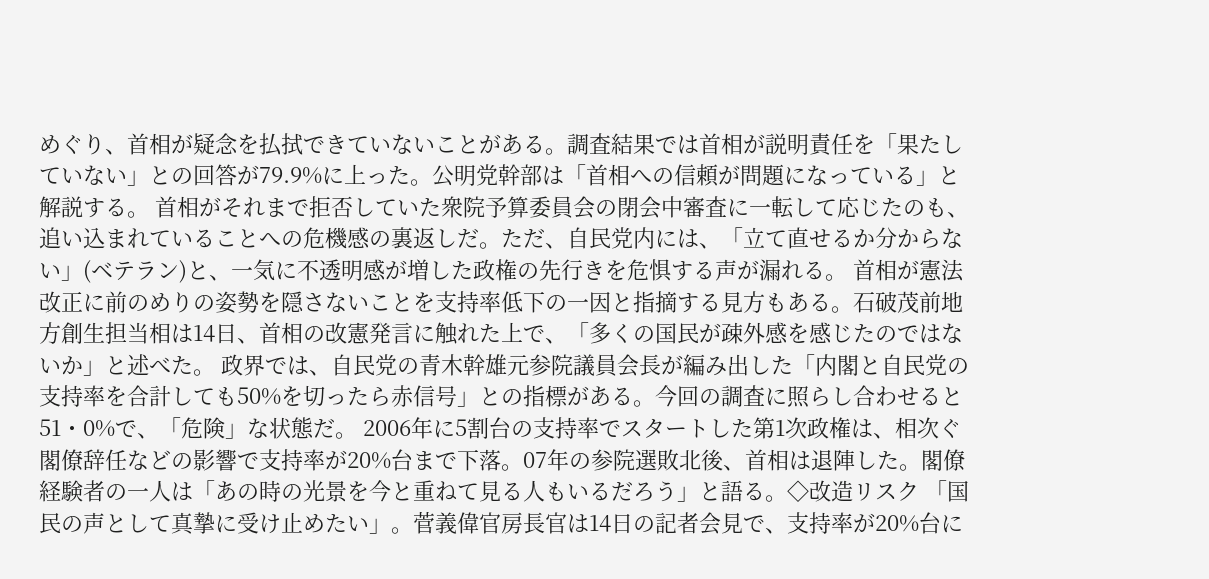めぐり、首相が疑念を払拭できていないことがある。調査結果では首相が説明責任を「果たしていない」との回答が79.9%に上った。公明党幹部は「首相への信頼が問題になっている」と解説する。 首相がそれまで拒否していた衆院予算委員会の閉会中審査に一転して応じたのも、追い込まれていることへの危機感の裏返しだ。ただ、自民党内には、「立て直せるか分からない」(ベテラン)と、一気に不透明感が増した政権の先行きを危惧する声が漏れる。 首相が憲法改正に前のめりの姿勢を隠さないことを支持率低下の一因と指摘する見方もある。石破茂前地方創生担当相は14日、首相の改憲発言に触れた上で、「多くの国民が疎外感を感じたのではないか」と述べた。 政界では、自民党の青木幹雄元参院議員会長が編み出した「内閣と自民党の支持率を合計しても50%を切ったら赤信号」との指標がある。今回の調査に照らし合わせると51・0%で、「危険」な状態だ。 2006年に5割台の支持率でスタートした第1次政権は、相次ぐ閣僚辞任などの影響で支持率が20%台まで下落。07年の参院選敗北後、首相は退陣した。閣僚経験者の一人は「あの時の光景を今と重ねて見る人もいるだろう」と語る。◇改造リスク 「国民の声として真摯に受け止めたい」。菅義偉官房長官は14日の記者会見で、支持率が20%台に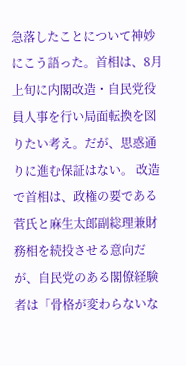急落したことについて神妙にこう語った。首相は、8月上旬に内閣改造・自民党役員人事を行い局面転換を図りたい考え。だが、思惑通りに進む保証はない。 改造で首相は、政権の要である菅氏と麻生太郎副総理兼財務相を続投させる意向だが、自民党のある閣僚経験者は「骨格が変わらないな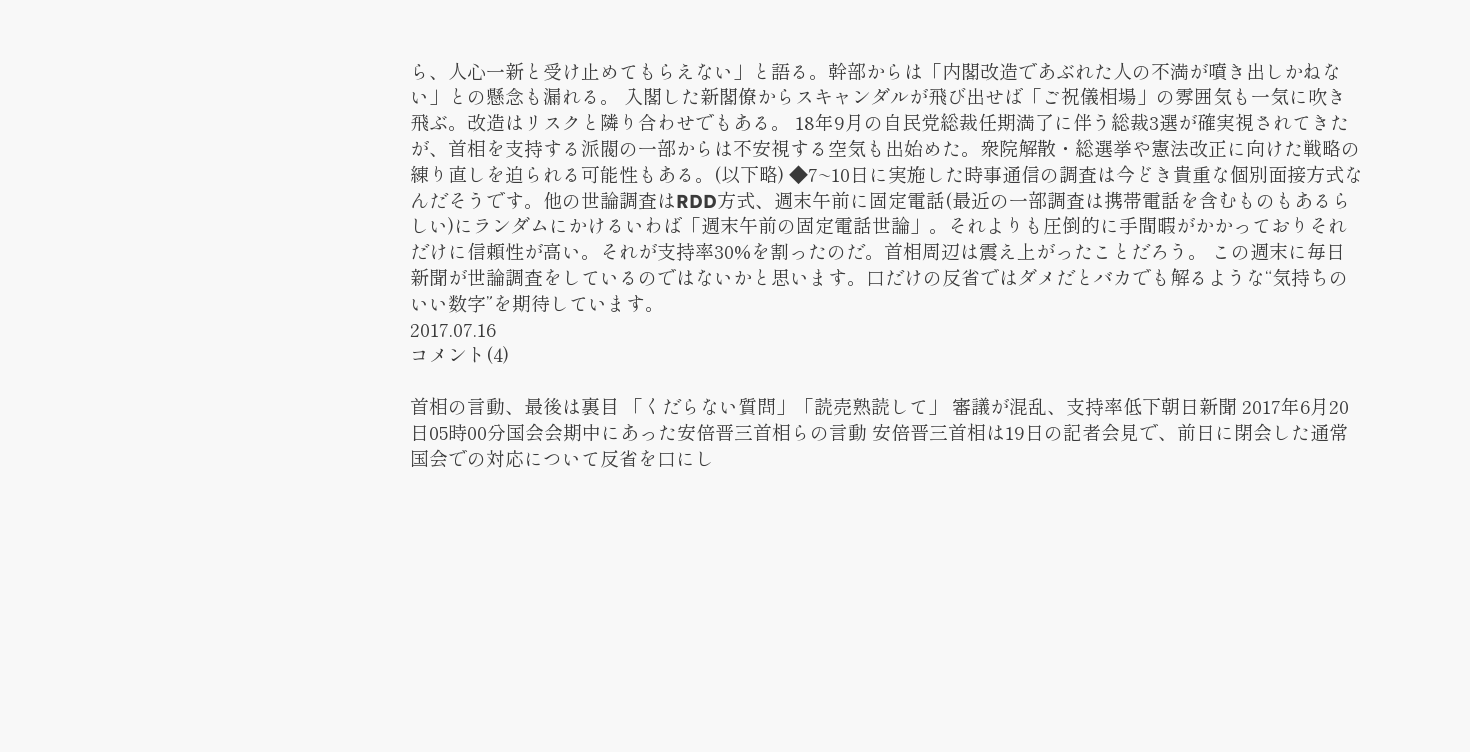ら、人心一新と受け止めてもらえない」と語る。幹部からは「内閣改造であぶれた人の不満が噴き出しかねない」との懸念も漏れる。 入閣した新閣僚からスキャンダルが飛び出せば「ご祝儀相場」の雰囲気も一気に吹き飛ぶ。改造はリスクと隣り合わせでもある。 18年9月の自民党総裁任期満了に伴う総裁3選が確実視されてきたが、首相を支持する派閥の一部からは不安視する空気も出始めた。衆院解散・総選挙や憲法改正に向けた戦略の練り直しを迫られる可能性もある。(以下略) ◆7~10日に実施した時事通信の調査は今どき貴重な個別面接方式なんだそうです。他の世論調査はRDD方式、週末午前に固定電話(最近の一部調査は携帯電話を含むものもあるらしい)にランダムにかけるいわば「週末午前の固定電話世論」。それよりも圧倒的に手間暇がかかっておりそれだけに信頼性が高い。それが支持率30%を割ったのだ。首相周辺は震え上がったことだろう。 この週末に毎日新聞が世論調査をしているのではないかと思います。口だけの反省ではダメだとバカでも解るような“気持ちのいい数字”を期待しています。
2017.07.16
コメント(4)

首相の言動、最後は裏目 「くだらない質問」「読売熟読して」 審議が混乱、支持率低下朝日新聞 2017年6月20日05時00分国会会期中にあった安倍晋三首相らの言動 安倍晋三首相は19日の記者会見で、前日に閉会した通常国会での対応について反省を口にし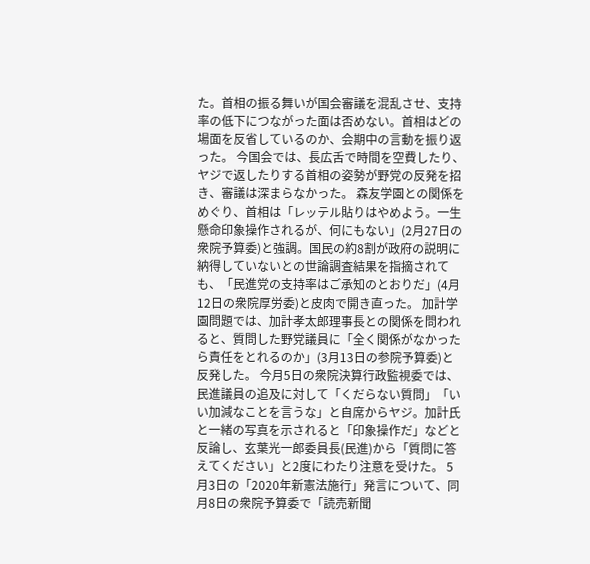た。首相の振る舞いが国会審議を混乱させ、支持率の低下につながった面は否めない。首相はどの場面を反省しているのか、会期中の言動を振り返った。 今国会では、長広舌で時間を空費したり、ヤジで返したりする首相の姿勢が野党の反発を招き、審議は深まらなかった。 森友学園との関係をめぐり、首相は「レッテル貼りはやめよう。一生懸命印象操作されるが、何にもない」(2月27日の衆院予算委)と強調。国民の約8割が政府の説明に納得していないとの世論調査結果を指摘されても、「民進党の支持率はご承知のとおりだ」(4月12日の衆院厚労委)と皮肉で開き直った。 加計学園問題では、加計孝太郎理事長との関係を問われると、質問した野党議員に「全く関係がなかったら責任をとれるのか」(3月13日の参院予算委)と反発した。 今月5日の衆院決算行政監視委では、民進議員の追及に対して「くだらない質問」「いい加減なことを言うな」と自席からヤジ。加計氏と一緒の写真を示されると「印象操作だ」などと反論し、玄葉光一郎委員長(民進)から「質問に答えてください」と2度にわたり注意を受けた。 5月3日の「2020年新憲法施行」発言について、同月8日の衆院予算委で「読売新聞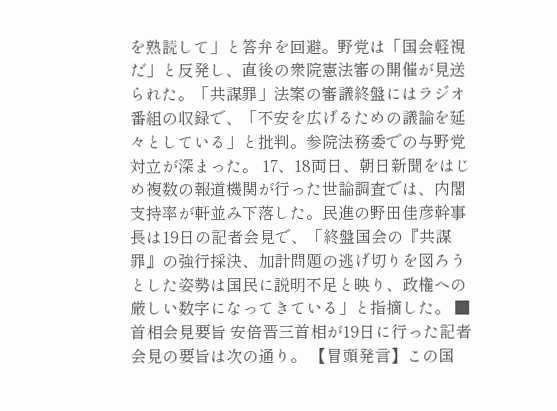を熟読して」と答弁を回避。野党は「国会軽視だ」と反発し、直後の衆院憲法審の開催が見送られた。「共謀罪」法案の審議終盤にはラジオ番組の収録で、「不安を広げるための議論を延々としている」と批判。参院法務委での与野党対立が深まった。 17、18両日、朝日新聞をはじめ複数の報道機関が行った世論調査では、内閣支持率が軒並み下落した。民進の野田佳彦幹事長は19日の記者会見で、「終盤国会の『共謀罪』の強行採決、加計問題の逃げ切りを図ろうとした姿勢は国民に説明不足と映り、政権への厳しい数字になってきている」と指摘した。 ■首相会見要旨 安倍晋三首相が19日に行った記者会見の要旨は次の通り。 【冒頭発言】この国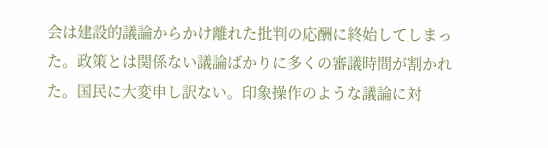会は建設的議論からかけ離れた批判の応酬に終始してしまった。政策とは関係ない議論ばかりに多くの審議時間が割かれた。国民に大変申し訳ない。印象操作のような議論に対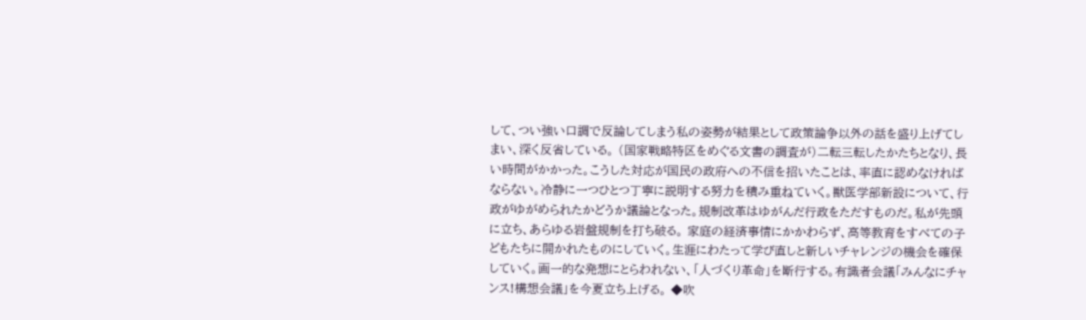して、つい強い口調で反論してしまう私の姿勢が結果として政策論争以外の話を盛り上げてしまい、深く反省している。 (国家戦略特区をめぐる文書の調査が)二転三転したかたちとなり、長い時間がかかった。こうした対応が国民の政府への不信を招いたことは、率直に認めなければならない。冷静に一つひとつ丁寧に説明する努力を積み重ねていく。獣医学部新設について、行政がゆがめられたかどうか議論となった。規制改革はゆがんだ行政をただすものだ。私が先頭に立ち、あらゆる岩盤規制を打ち破る。 家庭の経済事情にかかわらず、高等教育をすべての子どもたちに開かれたものにしていく。生涯にわたって学び直しと新しいチャレンジの機会を確保していく。画一的な発想にとらわれない、「人づくり革命」を断行する。有識者会議「みんなにチャンス!構想会議」を今夏立ち上げる。 ◆吹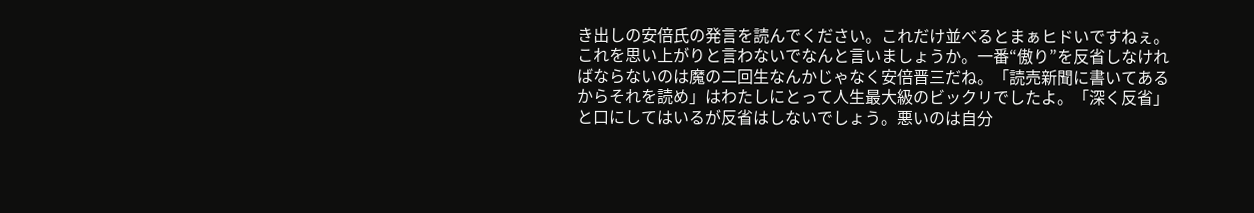き出しの安倍氏の発言を読んでください。これだけ並べるとまぁヒドいですねぇ。これを思い上がりと言わないでなんと言いましょうか。一番“傲り”を反省しなければならないのは魔の二回生なんかじゃなく安倍晋三だね。「読売新聞に書いてあるからそれを読め」はわたしにとって人生最大級のビックリでしたよ。「深く反省」と口にしてはいるが反省はしないでしょう。悪いのは自分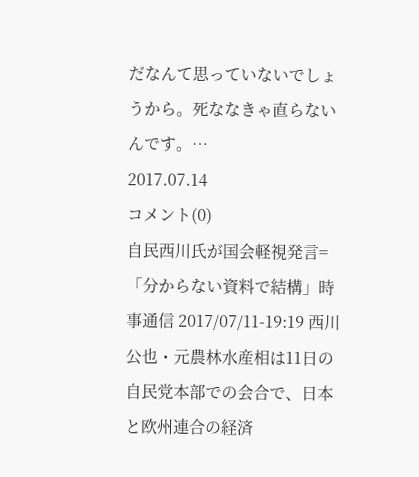だなんて思っていないでしょうから。死ななきゃ直らないんです。…
2017.07.14
コメント(0)
自民西川氏が国会軽視発言=「分からない資料で結構」時事通信 2017/07/11-19:19 西川公也・元農林水産相は11日の自民党本部での会合で、日本と欧州連合の経済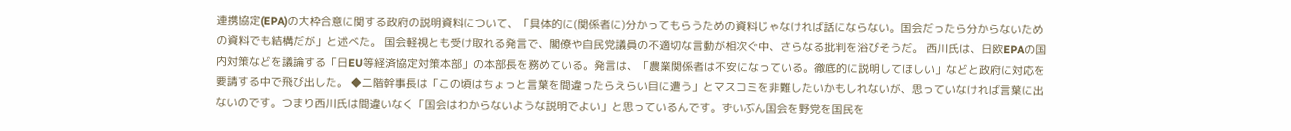連携協定(EPA)の大枠合意に関する政府の説明資料について、「具体的に(関係者に)分かってもらうための資料じゃなければ話にならない。国会だったら分からないための資料でも結構だが」と述べた。 国会軽視とも受け取れる発言で、閣僚や自民党議員の不適切な言動が相次ぐ中、さらなる批判を浴びそうだ。 西川氏は、日欧EPAの国内対策などを議論する「日EU等経済協定対策本部」の本部長を務めている。発言は、「農業関係者は不安になっている。徹底的に説明してほしい」などと政府に対応を要請する中で飛び出した。 ◆二階幹事長は「この頃はちょっと言葉を間違ったらえらい目に遭う」とマスコミを非難したいかもしれないが、思っていなければ言葉に出ないのです。つまり西川氏は間違いなく「国会はわからないような説明でよい」と思っているんです。ずいぶん国会を野党を国民を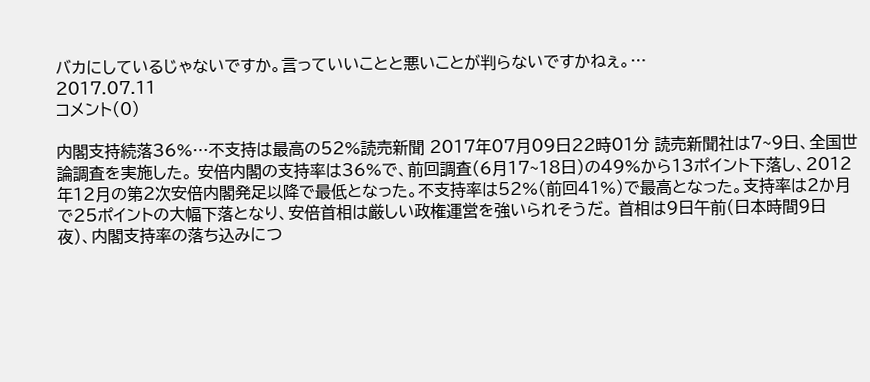バカにしているじゃないですか。言っていいことと悪いことが判らないですかねぇ。…
2017.07.11
コメント(0)

内閣支持続落36%…不支持は最高の52%読売新聞 2017年07月09日22時01分 読売新聞社は7~9日、全国世論調査を実施した。 安倍内閣の支持率は36%で、前回調査(6月17~18日)の49%から13ポイント下落し、2012年12月の第2次安倍内閣発足以降で最低となった。不支持率は52%(前回41%)で最高となった。支持率は2か月で25ポイントの大幅下落となり、安倍首相は厳しい政権運営を強いられそうだ。 首相は9日午前(日本時間9日夜)、内閣支持率の落ち込みにつ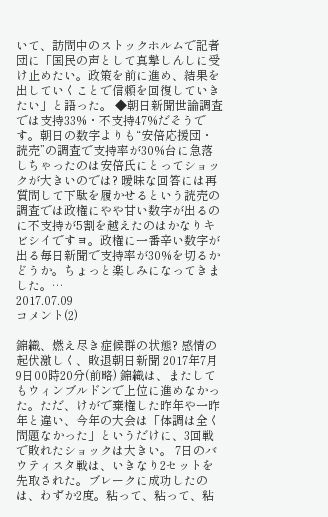いて、訪問中のストックホルムで記者団に「国民の声として真摯しんしに受け止めたい。政策を前に進め、結果を出していくことで信頼を回復していきたい」と語った。 ◆朝日新聞世論調査では支持33%・不支持47%だそうです。朝日の数字よりも“安倍応援団・読売”の調査で支持率が30%台に急落しちゃったのは安倍氏にとってショックが大きいのでは? 曖昧な回答には再質問して下駄を履かせるという読売の調査では政権にやや甘い数字が出るのに不支持が5割を越えたのはかなりキビシイですヨ。政権に一番辛い数字が出る毎日新聞で支持率が30%を切るかどうか。ちょっと楽しみになってきました。…
2017.07.09
コメント(2)

錦織、燃え尽き症候群の状態? 感情の起伏激しく、敗退朝日新聞 2017年7月9日00時20分(前略) 錦織は、またしてもウィンブルドンで上位に進めなかった。ただ、けがで棄権した昨年や一昨年と違い、今年の大会は「体調は全く問題なかった」というだけに、3回戦で敗れたショックは大きい。 7日のバウティスタ戦は、いきなり2セットを先取された。ブレークに成功したのは、わずか2度。粘って、粘って、粘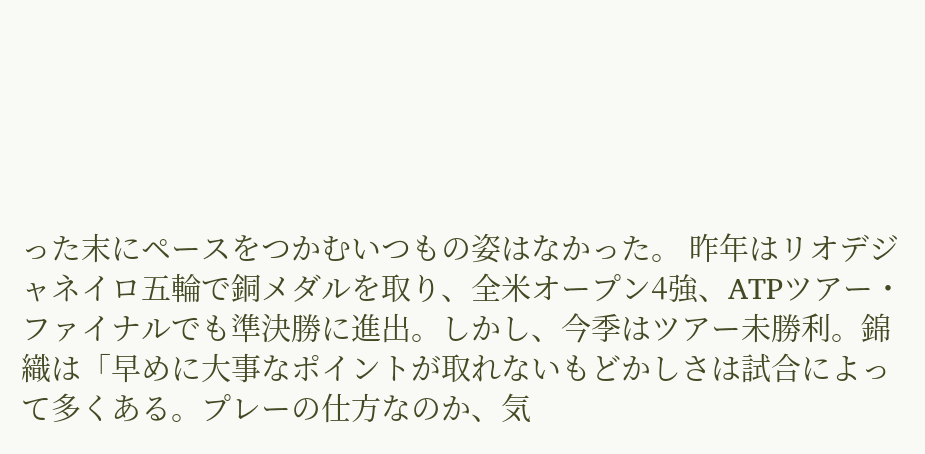った末にペースをつかむいつもの姿はなかった。 昨年はリオデジャネイロ五輪で銅メダルを取り、全米オープン4強、ATPツアー・ファイナルでも準決勝に進出。しかし、今季はツアー未勝利。錦織は「早めに大事なポイントが取れないもどかしさは試合によって多くある。プレーの仕方なのか、気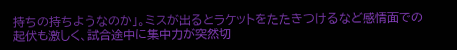持ちの持ちようなのか」。ミスが出るとラケットをたたきつけるなど感情面での起伏も激しく、試合途中に集中力が突然切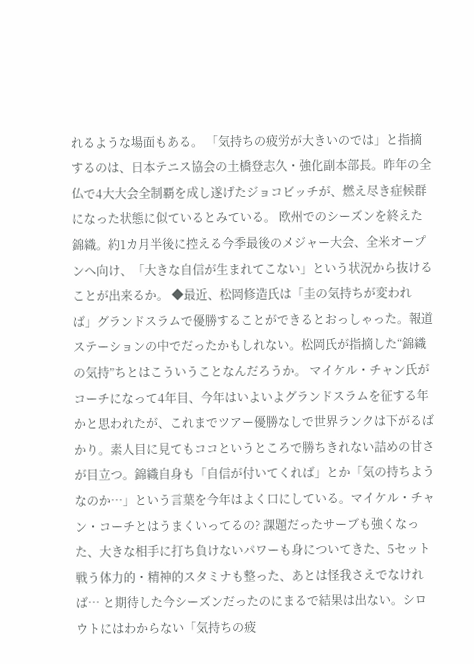れるような場面もある。 「気持ちの疲労が大きいのでは」と指摘するのは、日本テニス協会の土橋登志久・強化副本部長。昨年の全仏で4大大会全制覇を成し遂げたジョコビッチが、燃え尽き症候群になった状態に似ているとみている。 欧州でのシーズンを終えた錦織。約1カ月半後に控える今季最後のメジャー大会、全米オープンへ向け、「大きな自信が生まれてこない」という状況から抜けることが出来るか。 ◆最近、松岡修造氏は「圭の気持ちが変われば」グランドスラムで優勝することができるとおっしゃった。報道ステーションの中でだったかもしれない。松岡氏が指摘した“錦織の気持”ちとはこういうことなんだろうか。 マイケル・チャン氏がコーチになって4年目、今年はいよいよグランドスラムを征する年かと思われたが、これまでツアー優勝なしで世界ランクは下がるばかり。素人目に見てもココというところで勝ちきれない詰めの甘さが目立つ。錦織自身も「自信が付いてくれば」とか「気の持ちようなのか…」という言葉を今年はよく口にしている。マイケル・チャン・コーチとはうまくいってるの? 課題だったサーブも強くなった、大きな相手に打ち負けないパワーも身についてきた、5セット戦う体力的・精神的スタミナも整った、あとは怪我さえでなければ… と期待した今シーズンだったのにまるで結果は出ない。シロウトにはわからない「気持ちの疲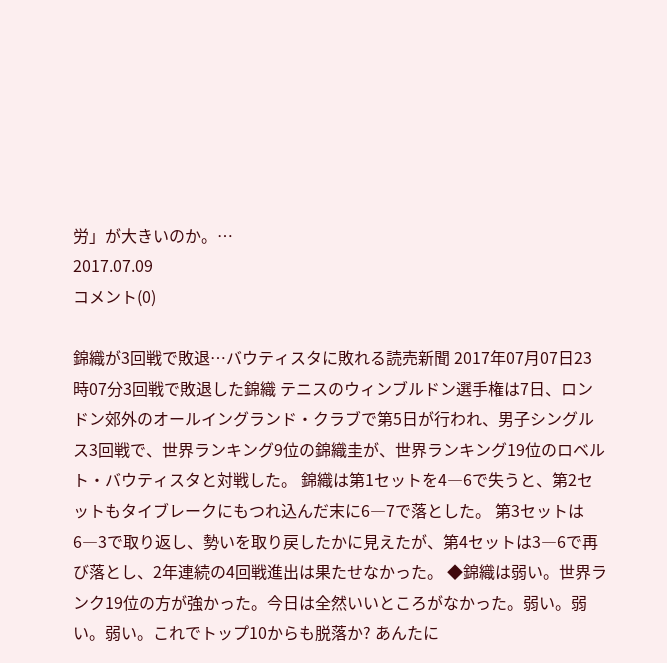労」が大きいのか。…
2017.07.09
コメント(0)

錦織が3回戦で敗退…バウティスタに敗れる読売新聞 2017年07月07日23時07分3回戦で敗退した錦織 テニスのウィンブルドン選手権は7日、ロンドン郊外のオールイングランド・クラブで第5日が行われ、男子シングルス3回戦で、世界ランキング9位の錦織圭が、世界ランキング19位のロベルト・バウティスタと対戦した。 錦織は第1セットを4―6で失うと、第2セットもタイブレークにもつれ込んだ末に6―7で落とした。 第3セットは6―3で取り返し、勢いを取り戻したかに見えたが、第4セットは3―6で再び落とし、2年連続の4回戦進出は果たせなかった。 ◆錦織は弱い。世界ランク19位の方が強かった。今日は全然いいところがなかった。弱い。弱い。弱い。これでトップ10からも脱落か? あんたに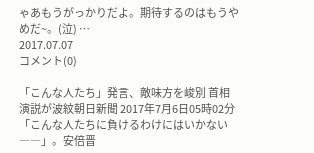ゃあもうがっかりだよ。期待するのはもうやめだ~。(泣) …
2017.07.07
コメント(0)

「こんな人たち」発言、敵味方を峻別 首相演説が波紋朝日新聞 2017年7月6日05時02分 「こんな人たちに負けるわけにはいかない――」。安倍晋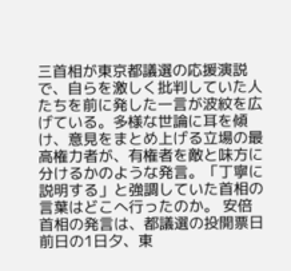三首相が東京都議選の応援演説で、自らを激しく批判していた人たちを前に発した一言が波紋を広げている。多様な世論に耳を傾け、意見をまとめ上げる立場の最高権力者が、有権者を敵と味方に分けるかのような発言。「丁寧に説明する」と強調していた首相の言葉はどこへ行ったのか。 安倍首相の発言は、都議選の投開票日前日の1日夕、東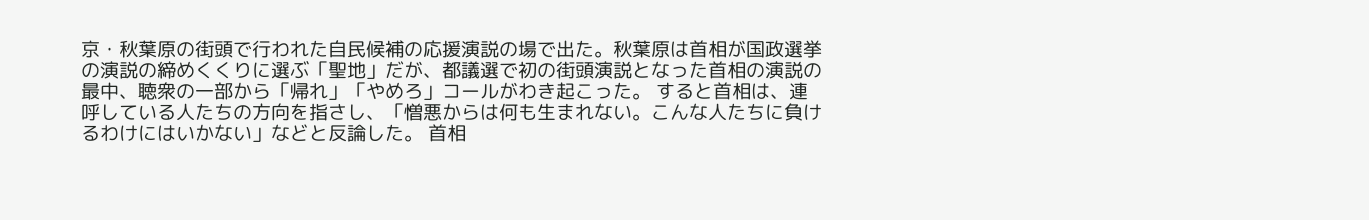京・秋葉原の街頭で行われた自民候補の応援演説の場で出た。秋葉原は首相が国政選挙の演説の締めくくりに選ぶ「聖地」だが、都議選で初の街頭演説となった首相の演説の最中、聴衆の一部から「帰れ」「やめろ」コールがわき起こった。 すると首相は、連呼している人たちの方向を指さし、「憎悪からは何も生まれない。こんな人たちに負けるわけにはいかない」などと反論した。 首相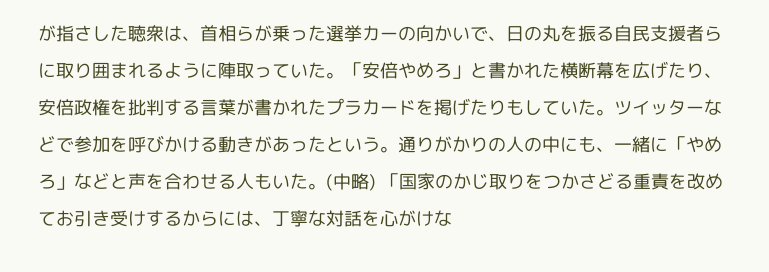が指さした聴衆は、首相らが乗った選挙カーの向かいで、日の丸を振る自民支援者らに取り囲まれるように陣取っていた。「安倍やめろ」と書かれた横断幕を広げたり、安倍政権を批判する言葉が書かれたプラカードを掲げたりもしていた。ツイッターなどで参加を呼びかける動きがあったという。通りがかりの人の中にも、一緒に「やめろ」などと声を合わせる人もいた。(中略) 「国家のかじ取りをつかさどる重責を改めてお引き受けするからには、丁寧な対話を心がけな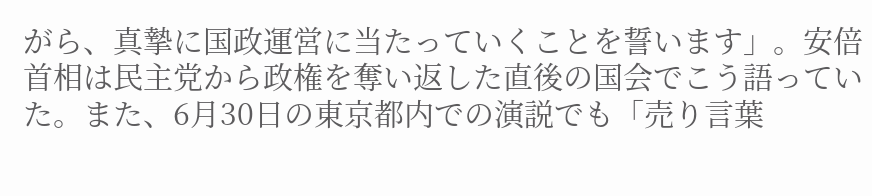がら、真摯に国政運営に当たっていくことを誓います」。安倍首相は民主党から政権を奪い返した直後の国会でこう語っていた。また、6月30日の東京都内での演説でも「売り言葉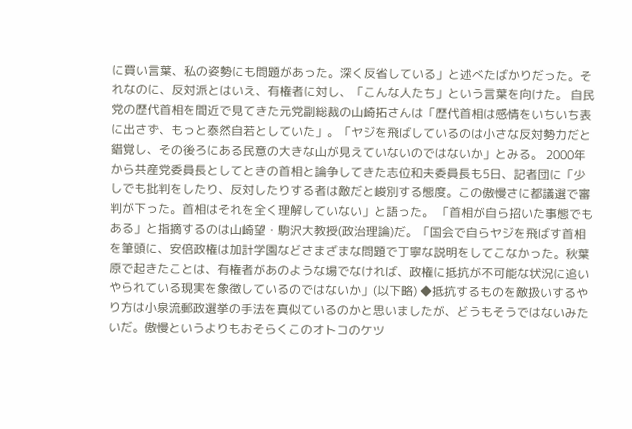に買い言葉、私の姿勢にも問題があった。深く反省している」と述べたばかりだった。それなのに、反対派とはいえ、有権者に対し、「こんな人たち」という言葉を向けた。 自民党の歴代首相を間近で見てきた元党副総裁の山崎拓さんは「歴代首相は感情をいちいち表に出さず、もっと泰然自若としていた」。「ヤジを飛ばしているのは小さな反対勢力だと錯覚し、その後ろにある民意の大きな山が見えていないのではないか」とみる。 2000年から共産党委員長としてときの首相と論争してきた志位和夫委員長も5日、記者団に「少しでも批判をしたり、反対したりする者は敵だと峻別する態度。この傲慢さに都議選で審判が下った。首相はそれを全く理解していない」と語った。 「首相が自ら招いた事態でもある」と指摘するのは山崎望・駒沢大教授(政治理論)だ。「国会で自らヤジを飛ばす首相を筆頭に、安倍政権は加計学園などさまざまな問題で丁寧な説明をしてこなかった。秋葉原で起きたことは、有権者があのような場でなければ、政権に抵抗が不可能な状況に追いやられている現実を象徴しているのではないか」(以下略) ◆抵抗するものを敵扱いするやり方は小泉流郵政選挙の手法を真似ているのかと思いましたが、どうもそうではないみたいだ。傲慢というよりもおそらくこのオトコのケツ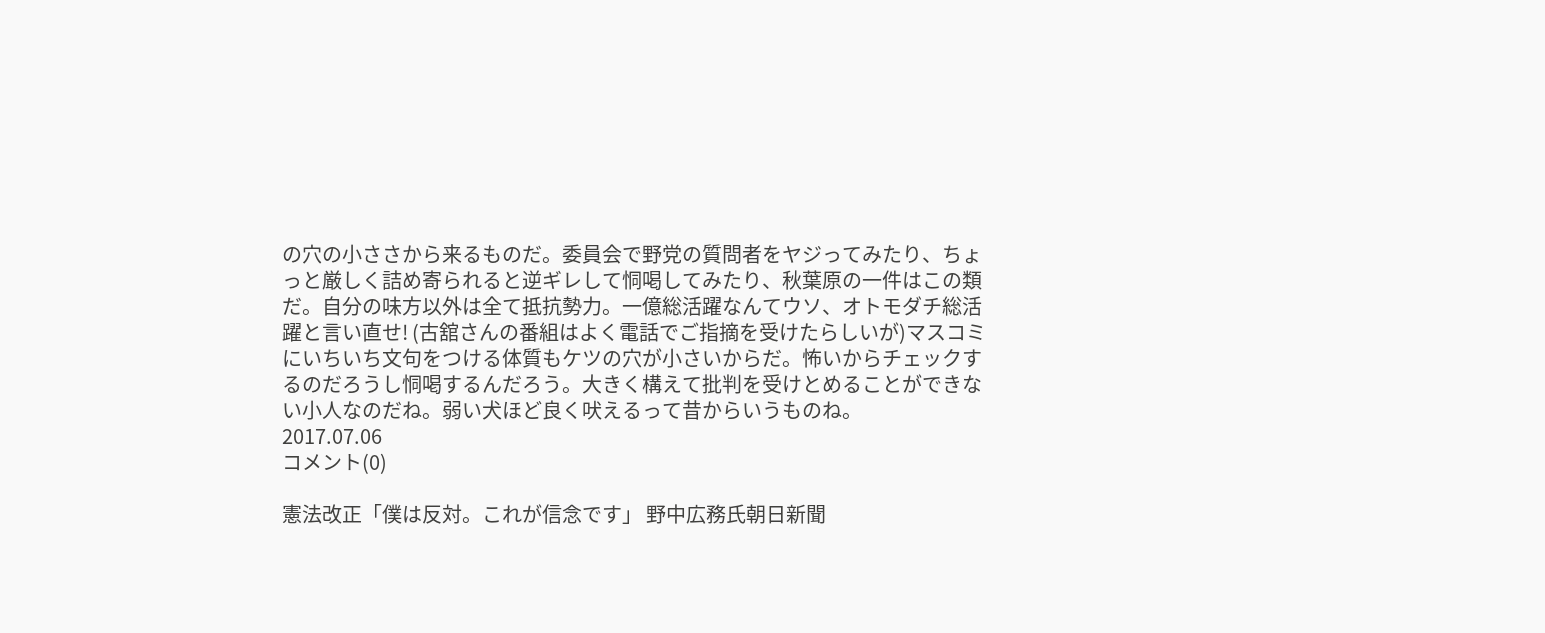の穴の小ささから来るものだ。委員会で野党の質問者をヤジってみたり、ちょっと厳しく詰め寄られると逆ギレして恫喝してみたり、秋葉原の一件はこの類だ。自分の味方以外は全て抵抗勢力。一億総活躍なんてウソ、オトモダチ総活躍と言い直せ! (古舘さんの番組はよく電話でご指摘を受けたらしいが)マスコミにいちいち文句をつける体質もケツの穴が小さいからだ。怖いからチェックするのだろうし恫喝するんだろう。大きく構えて批判を受けとめることができない小人なのだね。弱い犬ほど良く吠えるって昔からいうものね。
2017.07.06
コメント(0)

憲法改正「僕は反対。これが信念です」 野中広務氏朝日新聞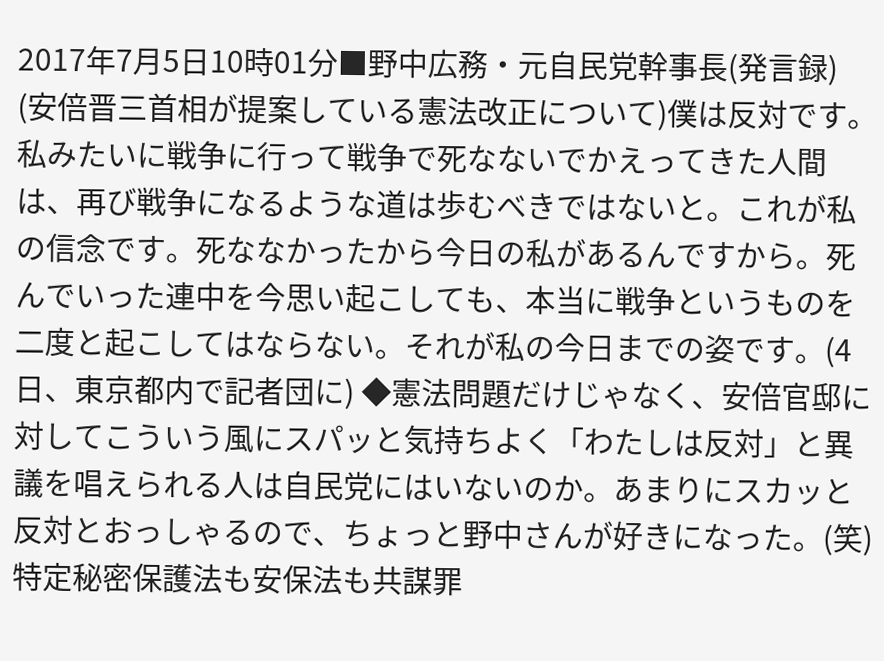2017年7月5日10時01分■野中広務・元自民党幹事長(発言録) (安倍晋三首相が提案している憲法改正について)僕は反対です。私みたいに戦争に行って戦争で死なないでかえってきた人間は、再び戦争になるような道は歩むべきではないと。これが私の信念です。死ななかったから今日の私があるんですから。死んでいった連中を今思い起こしても、本当に戦争というものを二度と起こしてはならない。それが私の今日までの姿です。(4日、東京都内で記者団に) ◆憲法問題だけじゃなく、安倍官邸に対してこういう風にスパッと気持ちよく「わたしは反対」と異議を唱えられる人は自民党にはいないのか。あまりにスカッと反対とおっしゃるので、ちょっと野中さんが好きになった。(笑) 特定秘密保護法も安保法も共謀罪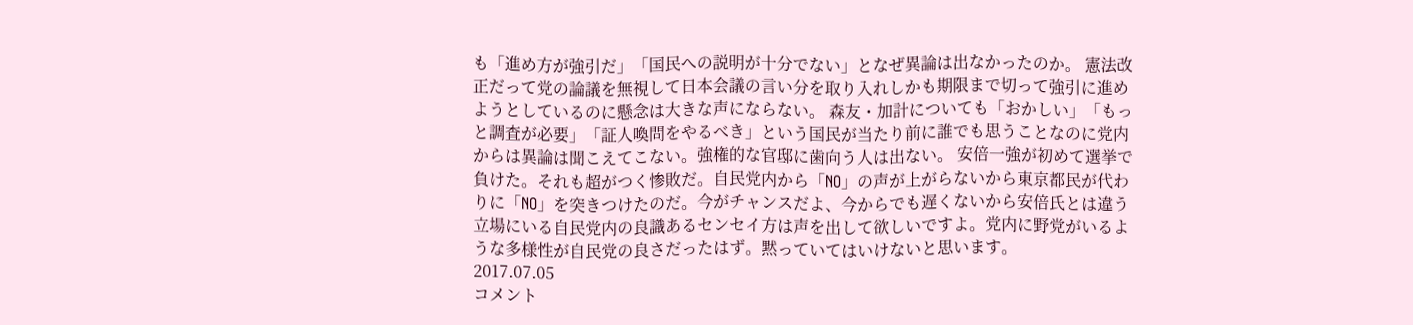も「進め方が強引だ」「国民への説明が十分でない」となぜ異論は出なかったのか。 憲法改正だって党の論議を無視して日本会議の言い分を取り入れしかも期限まで切って強引に進めようとしているのに懸念は大きな声にならない。 森友・加計についても「おかしい」「もっと調査が必要」「証人喚問をやるべき」という国民が当たり前に誰でも思うことなのに党内からは異論は聞こえてこない。強権的な官邸に歯向う人は出ない。 安倍一強が初めて選挙で負けた。それも超がつく惨敗だ。自民党内から「NO」の声が上がらないから東京都民が代わりに「NO」を突きつけたのだ。今がチャンスだよ、今からでも遅くないから安倍氏とは違う立場にいる自民党内の良識あるセンセイ方は声を出して欲しいですよ。党内に野党がいるような多様性が自民党の良さだったはず。黙っていてはいけないと思います。
2017.07.05
コメント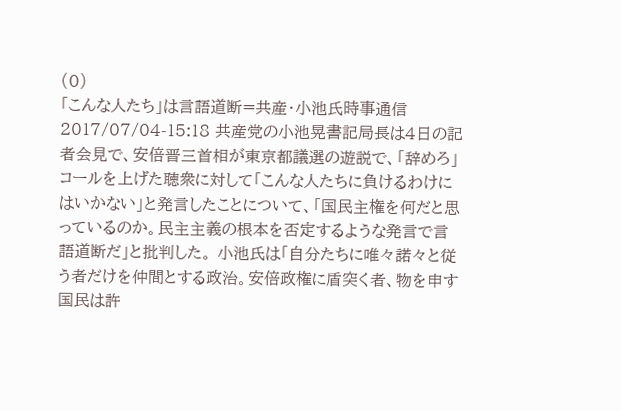(0)
「こんな人たち」は言語道断=共産・小池氏時事通信 2017/07/04-15:18 共産党の小池晃書記局長は4日の記者会見で、安倍晋三首相が東京都議選の遊説で、「辞めろ」コールを上げた聴衆に対して「こんな人たちに負けるわけにはいかない」と発言したことについて、「国民主権を何だと思っているのか。民主主義の根本を否定するような発言で言語道断だ」と批判した。 小池氏は「自分たちに唯々諾々と従う者だけを仲間とする政治。安倍政権に盾突く者、物を申す国民は許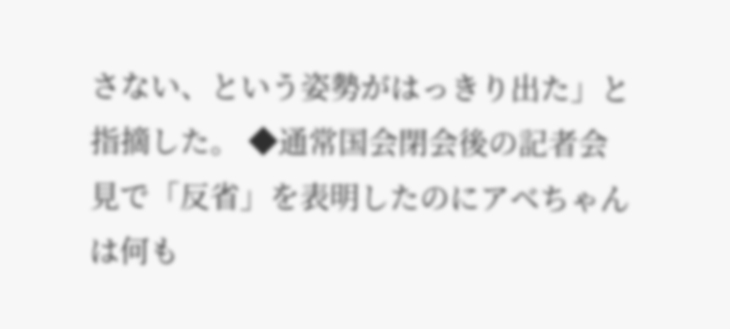さない、という姿勢がはっきり出た」と指摘した。 ◆通常国会閉会後の記者会見で「反省」を表明したのにアベちゃんは何も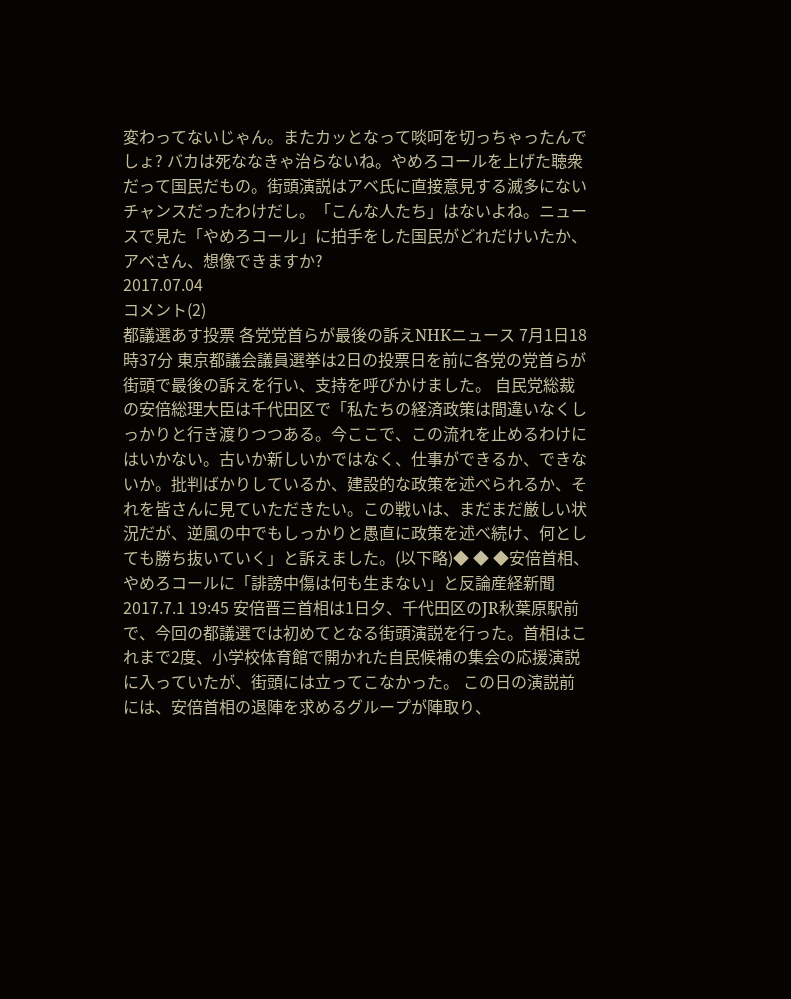変わってないじゃん。またカッとなって啖呵を切っちゃったんでしょ? バカは死ななきゃ治らないね。やめろコールを上げた聴衆だって国民だもの。街頭演説はアベ氏に直接意見する滅多にないチャンスだったわけだし。「こんな人たち」はないよね。ニュースで見た「やめろコール」に拍手をした国民がどれだけいたか、アベさん、想像できますか?
2017.07.04
コメント(2)
都議選あす投票 各党党首らが最後の訴えNHKニュース 7月1日18時37分 東京都議会議員選挙は2日の投票日を前に各党の党首らが街頭で最後の訴えを行い、支持を呼びかけました。 自民党総裁の安倍総理大臣は千代田区で「私たちの経済政策は間違いなくしっかりと行き渡りつつある。今ここで、この流れを止めるわけにはいかない。古いか新しいかではなく、仕事ができるか、できないか。批判ばかりしているか、建設的な政策を述べられるか、それを皆さんに見ていただきたい。この戦いは、まだまだ厳しい状況だが、逆風の中でもしっかりと愚直に政策を述べ続け、何としても勝ち抜いていく」と訴えました。(以下略)◆ ◆ ◆安倍首相、やめろコールに「誹謗中傷は何も生まない」と反論産経新聞 2017.7.1 19:45 安倍晋三首相は1日夕、千代田区のJR秋葉原駅前で、今回の都議選では初めてとなる街頭演説を行った。首相はこれまで2度、小学校体育館で開かれた自民候補の集会の応援演説に入っていたが、街頭には立ってこなかった。 この日の演説前には、安倍首相の退陣を求めるグループが陣取り、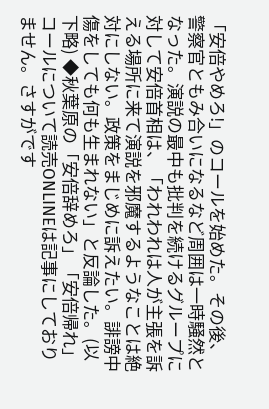「安倍やめろ!」のコールを始めた。その後、警察官ともみ合いになるなど周囲は一時騒然となった。演説の最中も批判を続けるグループに対して安倍首相は、「われわれは人が主張を訴える場所に来て演説を邪魔するようなことは絶対にしない。政策をまじめに訴えたい。誹謗中傷をしても何も生まれない」と反論した。(以下略) ◆秋葉原の「安倍辞めろ」「安倍帰れ」コールについて読売ONLINEは記事にしておりません。さすがです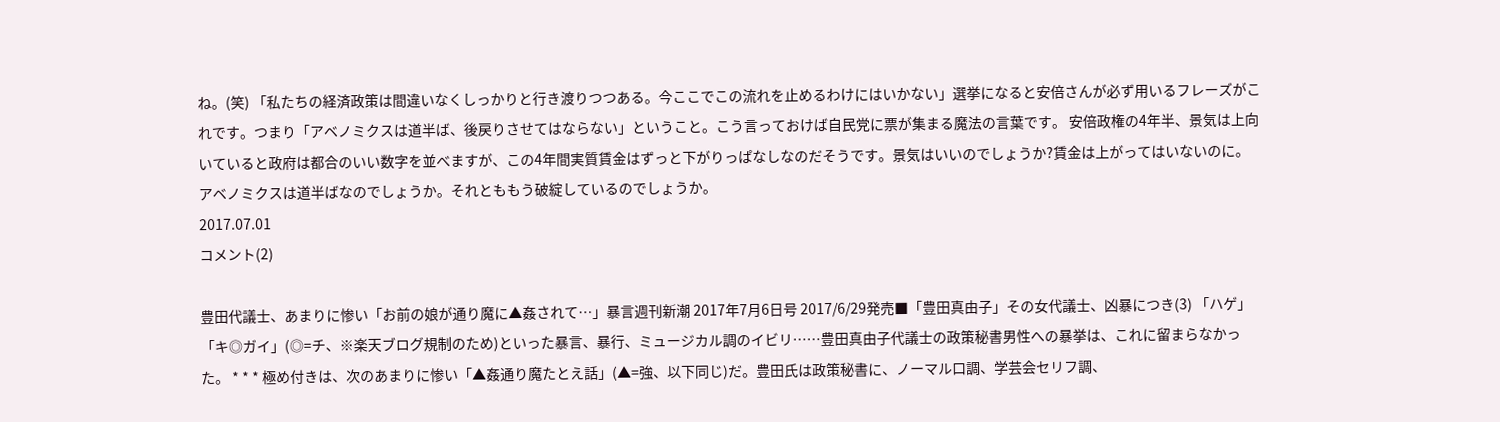ね。(笑) 「私たちの経済政策は間違いなくしっかりと行き渡りつつある。今ここでこの流れを止めるわけにはいかない」選挙になると安倍さんが必ず用いるフレーズがこれです。つまり「アベノミクスは道半ば、後戻りさせてはならない」ということ。こう言っておけば自民党に票が集まる魔法の言葉です。 安倍政権の4年半、景気は上向いていると政府は都合のいい数字を並べますが、この4年間実質賃金はずっと下がりっぱなしなのだそうです。景気はいいのでしょうか?賃金は上がってはいないのに。アベノミクスは道半ばなのでしょうか。それとももう破綻しているのでしょうか。
2017.07.01
コメント(2)

豊田代議士、あまりに惨い「お前の娘が通り魔に▲姦されて…」暴言週刊新潮 2017年7月6日号 2017/6/29発売■「豊田真由子」その女代議士、凶暴につき(3) 「ハゲ」「キ◎ガイ」(◎=チ、※楽天ブログ規制のため)といった暴言、暴行、ミュージカル調のイビリ……豊田真由子代議士の政策秘書男性への暴挙は、これに留まらなかった。 * * * 極め付きは、次のあまりに惨い「▲姦通り魔たとえ話」(▲=強、以下同じ)だ。豊田氏は政策秘書に、ノーマル口調、学芸会セリフ調、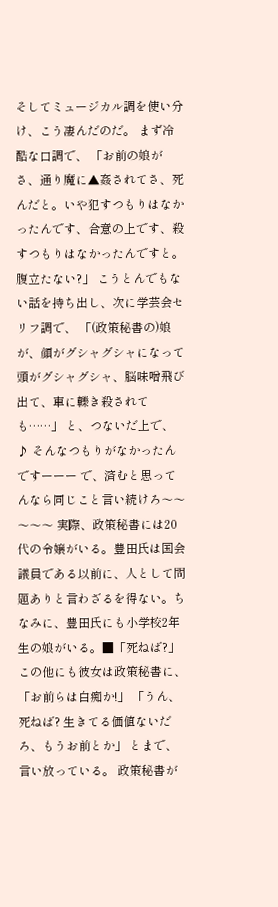そしてミュージカル調を使い分け、こう凄んだのだ。 まず冷酷な口調で、 「お前の娘がさ、通り魔に▲姦されてさ、死んだと。いや犯すつもりはなかったんです、合意の上です、殺すつもりはなかったんですと。腹立たない?」 こうとんでもない話を持ち出し、次に学芸会セリフ調で、 「(政策秘書の)娘が、顔がグシャグシャになって頭がグシャグシャ、脳味噌飛び出て、車に轢き殺されても……」 と、つないだ上で、 ♪ そんなつもりがなかったんですーーー で、済むと思ってんなら同じこと言い続けろ〜〜〜〜〜 実際、政策秘書には20代の令嬢がいる。豊田氏は国会議員である以前に、人として問題ありと言わざるを得ない。ちなみに、豊田氏にも小学校2年生の娘がいる。■「死ねば?」 この他にも彼女は政策秘書に、 「お前らは白痴か!」 「うん、死ねば? 生きてる価値ないだろ、もうお前とか」 とまで、言い放っている。 政策秘書が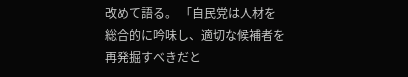改めて語る。 「自民党は人材を総合的に吟味し、適切な候補者を再発掘すべきだと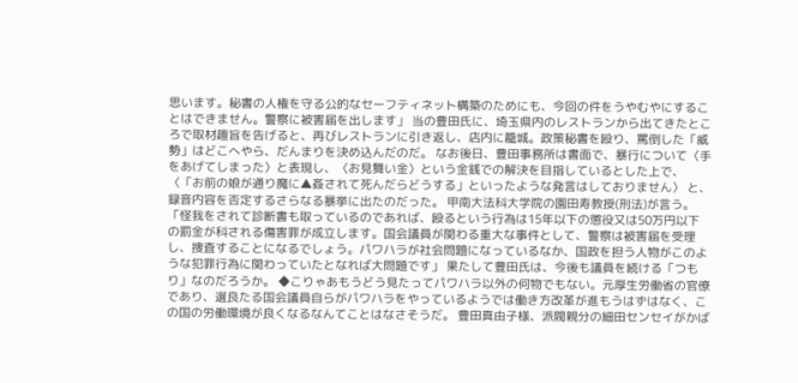思います。秘書の人権を守る公的なセーフティネット構築のためにも、今回の件をうやむやにすることはできません。警察に被害届を出します」 当の豊田氏に、埼玉県内のレストランから出てきたところで取材趣旨を告げると、再びレストランに引き返し、店内に籠城。政策秘書を殴り、罵倒した「威勢」はどこへやら、だんまりを決め込んだのだ。 なお後日、豊田事務所は書面で、暴行について〈手をあげてしまった〉と表現し、〈お見舞い金〉という金銭での解決を目指しているとした上で、 〈「お前の娘が通り魔に▲姦されて死んだらどうする」といったような発言はしておりません〉 と、録音内容を否定するさらなる暴挙に出たのだった。 甲南大法科大学院の園田寿教授(刑法)が言う。 「怪我をされて診断書も取っているのであれば、殴るという行為は15年以下の懲役又は50万円以下の罰金が科される傷害罪が成立します。国会議員が関わる重大な事件として、警察は被害届を受理し、捜査することになるでしょう。パワハラが社会問題になっているなか、国政を担う人物がこのような犯罪行為に関わっていたとなれば大問題です」 果たして豊田氏は、今後も議員を続ける「つもり」なのだろうか。 ◆こりゃあもうどう見たってパワハラ以外の何物でもない。元厚生労働省の官僚であり、選良たる国会議員自らがパワハラをやっているようでは働き方改革が進もうはずはなく、この国の労働環境が良くなるなんてことはなさそうだ。 豊田真由子様、派閥親分の細田センセイがかば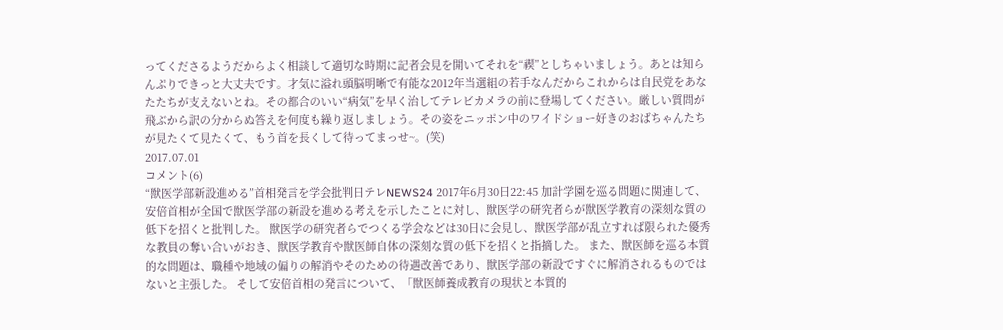ってくださるようだからよく相談して適切な時期に記者会見を開いてそれを“禊”としちゃいましょう。あとは知らんぷりできっと大丈夫です。才気に溢れ頭脳明晰で有能な2012年当選組の若手なんだからこれからは自民党をあなたたちが支えないとね。その都合のいい“病気”を早く治してテレビカメラの前に登場してください。厳しい質問が飛ぶから訳の分からぬ答えを何度も繰り返しましょう。その姿をニッポン中のワイドショー好きのおばちゃんたちが見たくて見たくて、もう首を長くして待ってまっせ~。(笑)
2017.07.01
コメント(6)
“獣医学部新設進める”首相発言を学会批判日テレNEWS24 2017年6月30日22:45 加計学園を巡る問題に関連して、安倍首相が全国で獣医学部の新設を進める考えを示したことに対し、獣医学の研究者らが獣医学教育の深刻な質の低下を招くと批判した。 獣医学の研究者らでつくる学会などは30日に会見し、獣医学部が乱立すれば限られた優秀な教員の奪い合いがおき、獣医学教育や獣医師自体の深刻な質の低下を招くと指摘した。 また、獣医師を巡る本質的な問題は、職種や地域の偏りの解消やそのための待遇改善であり、獣医学部の新設ですぐに解消されるものではないと主張した。 そして安倍首相の発言について、「獣医師養成教育の現状と本質的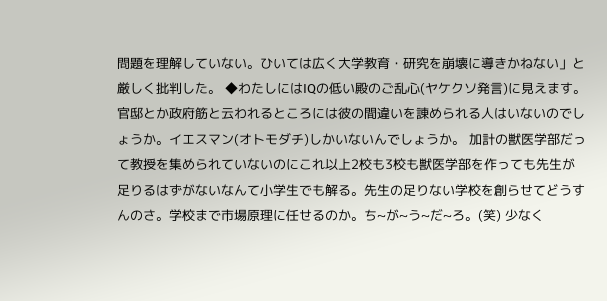問題を理解していない。ひいては広く大学教育・研究を崩壊に導きかねない」と厳しく批判した。 ◆わたしにはIQの低い殿のご乱心(ヤケクソ発言)に見えます。官邸とか政府筋と云われるところには彼の間違いを諌められる人はいないのでしょうか。イエスマン(オトモダチ)しかいないんでしょうか。 加計の獣医学部だって教授を集められていないのにこれ以上2校も3校も獣医学部を作っても先生が足りるはずがないなんて小学生でも解る。先生の足りない学校を創らせてどうすんのさ。学校まで市場原理に任せるのか。ち~が~う~だ~ろ。(笑) 少なく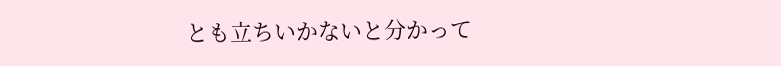とも立ちいかないと分かって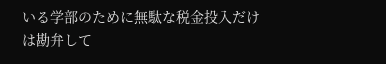いる学部のために無駄な税金投入だけは勘弁して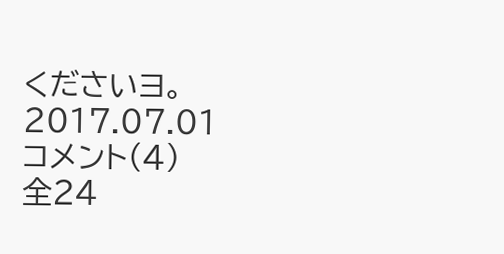くださいヨ。
2017.07.01
コメント(4)
全24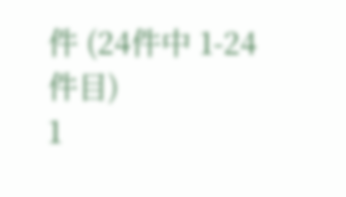件 (24件中 1-24件目)
1